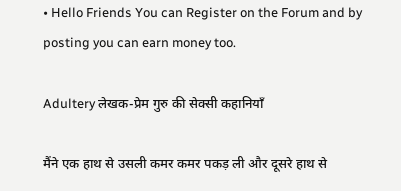• Hello Friends You can Register on the Forum and by posting you can earn money too.

Adultery लेखक-प्रेम गुरु की सेक्सी कहानियाँ

मैंने एक हाथ से उसली कमर कमर पकड़ ली और दूसरे हाथ से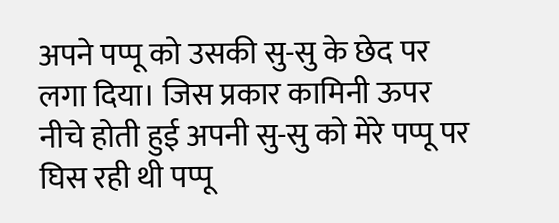अपने पप्पू को उसकी सु-सु के छेद पर लगा दिया। जिस प्रकार कामिनी ऊपर नीचे होती हुई अपनी सु-सु को मेरे पप्पू पर घिस रही थी पप्पू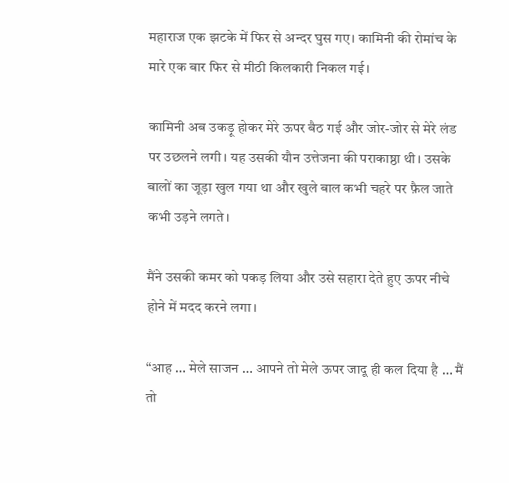महाराज एक झटके में फिर से अन्दर घुस गए। कामिनी की रोमांच के मारे एक बार फिर से मीठी किलकारी निकल गई।

कामिनी अब उकड़ू होकर मेरे ऊपर बैठ गई और जोर-जोर से मेरे लंड पर उछलने लगी। यह उसकी यौन उत्तेजना की पराकाष्ठा थी। उसके बालों का जूड़ा खुल गया था और खुले बाल कभी चहरे पर फ़ैल जाते कभी उड़ने लगते।

मैंने उसकी कमर को पकड़ लिया और उसे सहारा देते हुए ऊपर नीचे होने में मदद करने लगा।

“आह … मेले साजन … आपने तो मेले ऊपर जादू ही कल दिया है … मैं तो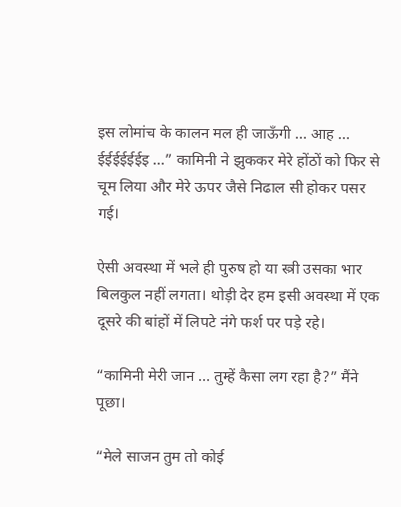इस लोमांच के कालन मल ही जाऊँगी … आह … ईईईईईईइ …” कामिनी ने झुककर मेरे होंठों को फिर से चूम लिया और मेरे ऊपर जैसे निढाल सी होकर पसर गई।

ऐसी अवस्था में भले ही पुरुष हो या स्त्री उसका भार बिलकुल नहीं लगता। थोड़ी देर हम इसी अवस्था में एक दूसरे की बांहों में लिपटे नंगे फर्श पर पड़े रहे।

“कामिनी मेरी जान … तुम्हें कैसा लग रहा है?” मैंने पूछा।

“मेले साजन तुम तो कोई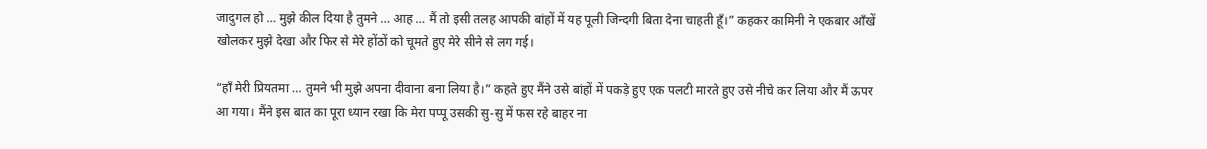जादुगल हो … मुझे कील दिया है तुमने … आह … मैं तो इसी तलह आपकी बांहों में यह पूली जिन्दगी बिता देना चाहती हूँ।” कहकर कामिनी ने एकबार आँखें खोलकर मुझे देखा और फिर से मेरे होंठों को चूमते हुए मेरे सीने से लग गई।

“हाँ मेरी प्रियतमा … तुमने भी मुझे अपना दीवाना बना लिया है।” कहते हुए मैंने उसे बांहों में पकड़े हुए एक पलटी मारते हुए उसे नीचे कर लिया और मैं ऊपर आ गया। मैंने इस बात का पूरा ध्यान रखा कि मेरा पप्पू उसकी सु-सु में फस रहे बाहर ना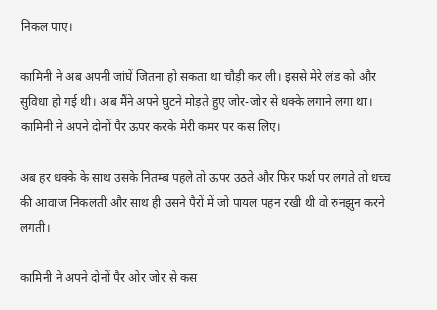निकल पाए।

कामिनी ने अब अपनी जांघें जितना हो सकता था चौड़ी कर ली। इससे मेरे लंड को और सुविधा हो गई थी। अब मैंने अपने घुटने मोड़ते हुए जोर-जोर से धक्के लगाने लगा था। कामिनी ने अपने दोनों पैर ऊपर करके मेरी कमर पर कस लिए।

अब हर धक्के के साथ उसके नितम्ब पहले तो ऊपर उठते और फिर फर्श पर लगते तो धच्च की आवाज निकलती और साथ ही उसने पैरों में जो पायल पहन रखी थी वो रुनझुन करने लगती।

कामिनी ने अपने दोनों पैर ओर जोर से कस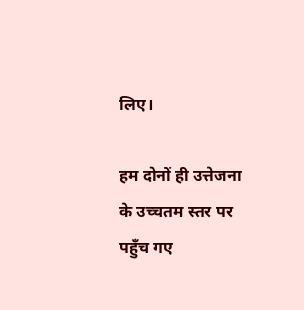लिए।

हम दोनों ही उत्तेजना के उच्चतम स्तर पर पहुँच गए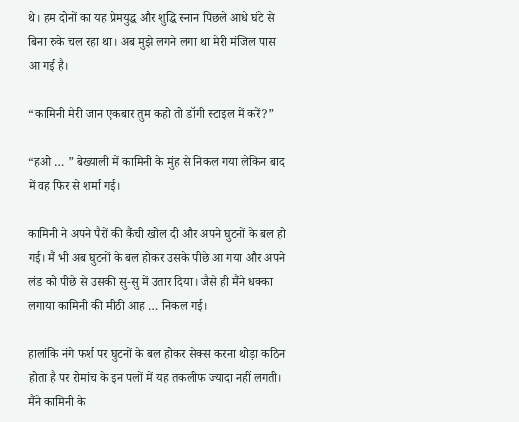थे। हम दोनों का यह प्रेमयुद्ध और शुद्धि स्नान पिछले आधे घंटे से बिना रुके चल रहा था। अब मुझे लगने लगा था मेरी मंजिल पास आ गई है।

“कामिनी मेरी जान एकबार तुम कहो तो डॉगी स्टाइल में करें?”

“हओ … ” बेख्याली में कामिनी के मुंह से निकल गया लेकिन बाद में वह फिर से शर्मा गई।

कामिनी ने अपने पैरों की कैंची खोल दी और अपने घुटनों के बल हो गई। मैं भी अब घुटनों के बल होकर उसके पीछे आ गया और अपने लंड को पीछे से उसकी सु-सु में उतार दिया। जैसे ही मैंने धक्का लगाया कामिनी की मीठी आह … निकल गई।

हालांकि नंगे फर्श पर घुटनों के बल होकर सेक्स करना थोड़ा कठिन होता है पर रोमांच के इन पलों में यह तकलीफ ज्यादा नहीं लगती। मैंने कामिनी के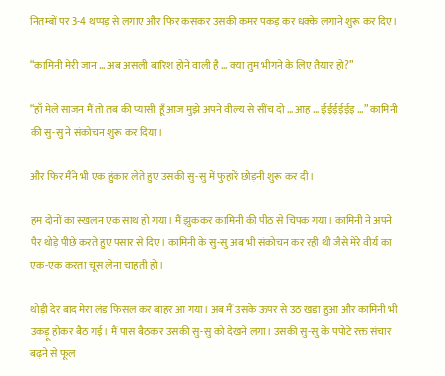नितम्बों पर 3-4 थप्पड़ से लगाए और फिर कसकर उसकी कमर पकड़ कर धक्के लगाने शुरू कर दिए।

“कामिनी मेरी जान … अब असली बारिश होने वाली है … क्या तुम भीगने के लिए तैयार हो?”

“हाँ मेले साजन मैं तो तब की प्यासी हूँ आज मुझे अपने वील्य से सींच दो … आह … ईईईईईइ …” कामिनी की सु-सु ने संकोचन शुरू कर दिया।

और फिर मैंने भी एक हुंकार लेते हुए उसकी सु-सु में फुहारें छोड़नी शुरू कर दी।

हम दोनों का स्खलन एक साथ हो गया। मैं झुककर कामिनी की पीठ से चिपक गया। कामिनी ने अपने पैर थोड़े पीछे करते हुए पसार से दिए। कामिनी के सु-सु अब भी संकोचन कर रही थी जैसे मेरे वीर्य का एक-एक करता चूस लेना चाहती हो।

थोड़ी देर बाद मेरा लंड फिसल कर बाहर आ गया। अब मैं उसके ऊपर से उठ खडा हुआ और कामिनी भी उकड़ू होकर बैठ गई। मैं पास बैठकर उसकी सु-सु को देखने लगा। उसकी सु-सु के पपोटे रक्त संचार बढ़ने से फूल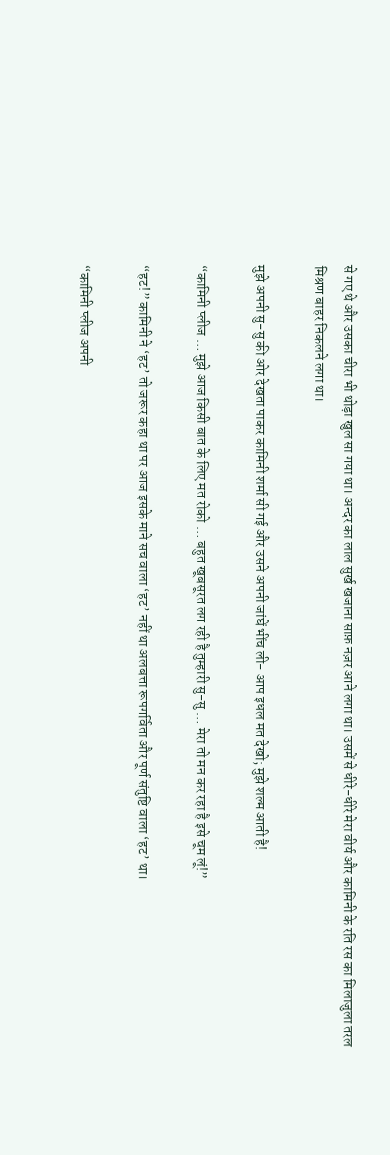से गए थे और उसका चीरा भी थोड़ा खुल सा गया था। अन्दर का लाल सुर्ख खजाना साफ़ नज़र आने लगा था। उसमें से धीरे-धीरे मेरा वीर्य और कामिनी के रति रस का मिलाजुला तरल मिश्रण बाहर निकलने लगा था।

मुझे अपनी सु-सु की ओर देखता पाकर कामिनी शर्मा सी गई और उसने अपनी जांघें भींच ली- आप इधल मत देखो; मुझे शल्म आती है!

“कामिनी प्लीज … मुझे आज किसी बात के लिए मत रोको … बहुत खूबसूरत लग रही है तुम्हारी सु-सु … मेरा तो मन कर रहा है इसे चूम लूं!”

“हट!” कामिनी ने ‘हट’ तो जरूर कहा था पर आज इसके माने सच वाला ‘हट’ नहीं था अलबत्ता रूपगर्विता और पूर्ण संतुष्टि वाला ‘हट’ था।

“कामिनी प्लीज अपनी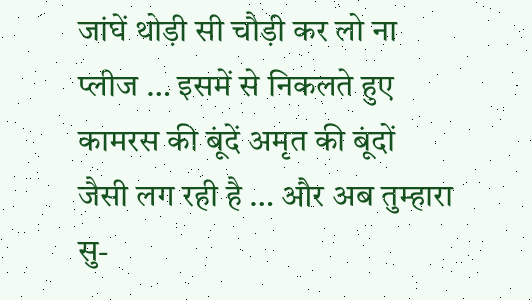जांघें थोड़ी सी चौड़ी कर लो ना प्लीज … इसमें से निकलते हुए कामरस की बूंदें अमृत की बूंदों जैसी लग रही है … और अब तुम्हारा सु-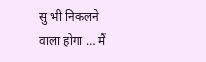सु भी निकलने वाला होगा … मैं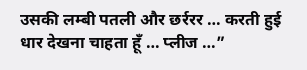उसकी लम्बी पतली और छर्ररर … करती हुई धार देखना चाहता हूँ … प्लीज …”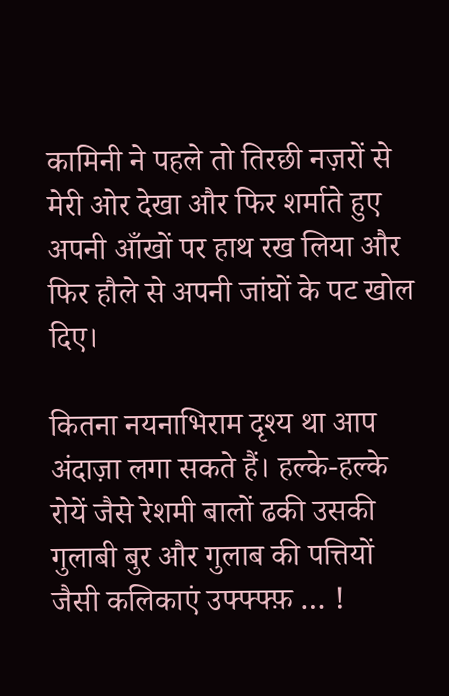कामिनी ने पहले तो तिरछी नज़रों से मेरी ओर देखा और फिर शर्माते हुए अपनी आँखों पर हाथ रख लिया और फिर हौले से अपनी जांघों के पट खोल दिए।

कितना नयनाभिराम दृश्य था आप अंदाज़ा लगा सकते हैं। हल्के-हल्के रोयें जैसे रेशमी बालों ढकी उसकी गुलाबी बुर और गुलाब की पत्तियों जैसी कलिकाएं उफ्फ्फ्फ़ … !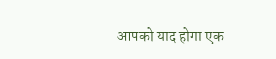आपको याद होगा एक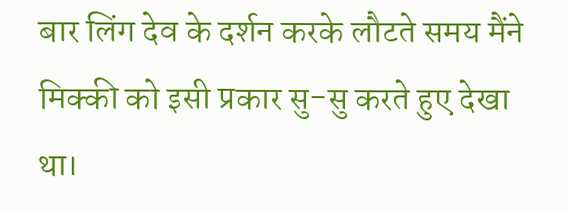बार लिंग देव के दर्शन करके लौटते समय मैंने मिक्की को इसी प्रकार सु-सु करते हुए देखा था।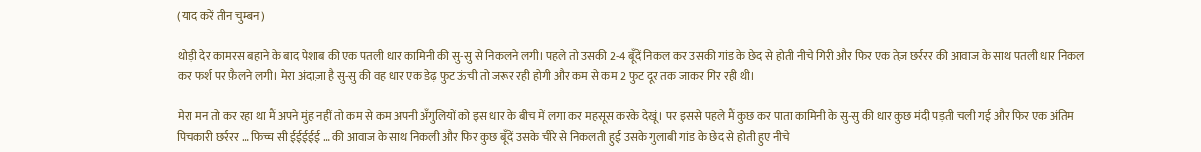(याद करें तीन चुम्बन)

थोड़ी देर कामरस बहाने के बाद पेशाब की एक पतली धार कामिनी की सु-सु से निकलने लगी। पहले तो उसकी 2-4 बूँदें निकल कर उसकी गांड के छेद से होती नीचे गिरी और फिर एक तेज़ छर्ररर की आवाज के साथ पतली धार निकल कर फर्श पर फ़ैलने लगी। मेरा अंदाज़ा है सु-सु की वह धार एक डेढ़ फुट ऊंची तो जरूर रही होगी और कम से कम 2 फुट दूर तक जाकर गिर रही थी।

मेरा मन तो कर रहा था मैं अपने मुंह नहीं तो कम से कम अपनी अँगुलियों को इस धार के बीच में लगा कर महसूस करके देखूं। पर इससे पहले मैं कुछ कर पाता कामिनी के सु-सु की धार कुछ मंदी पड़ती चली गई और फिर एक अंतिम पिचकारी छर्ररर … फिच्च सी ईईईईई … की आवाज के साथ निकली और फिर कुछ बूँदें उसके चीरे से निकलती हुई उसके गुलाबी गांड के छेद से होती हुए नीचे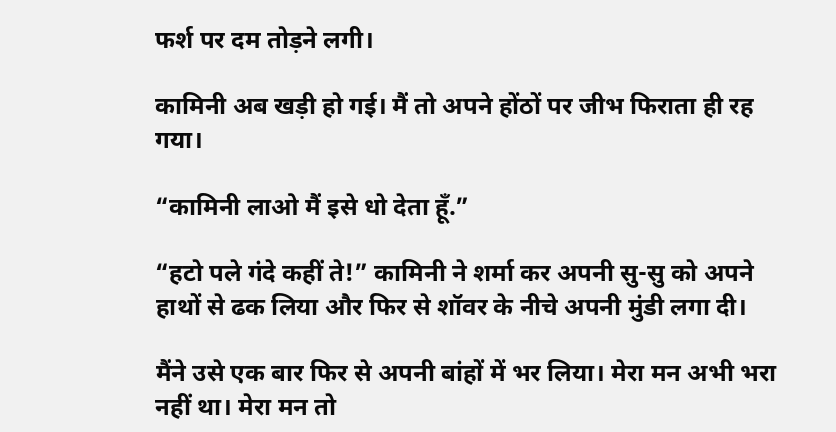फर्श पर दम तोड़ने लगी।

कामिनी अब खड़ी हो गई। मैं तो अपने होंठों पर जीभ फिराता ही रह गया।

“कामिनी लाओ मैं इसे धो देता हूँ.”

“हटो पले गंदे कहीं ते!” कामिनी ने शर्मा कर अपनी सु-सु को अपने हाथों से ढक लिया और फिर से शॉवर के नीचे अपनी मुंडी लगा दी।

मैंने उसे एक बार फिर से अपनी बांहों में भर लिया। मेरा मन अभी भरा नहीं था। मेरा मन तो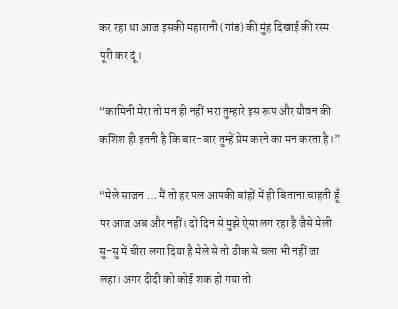कर रहा था आज इसकी महारानी (गांड) की मुंह दिखाई की रस्म पूरी कर दूं।

“कामिनी मेरा तो मन ही नहीं भरा तुम्हारे इस रूप और यौवन की कशिश ही इतनी है कि बार-बार तुम्हें प्रेम करने का मन करता है।”

“मेले साजन … मैं तो हर पल आपकी बांहों में ही बिताना चाहती हूँ पर आज अब और नहीं। दो दिन से मुझे ऐसा लग रहा है जैसे मेली सु-सु में चीरा लगा दिया है मेले से तो ठीक से चला भी नहीं जा लहा। अगर दीदी को कोई शक हो गया तो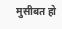मुसीबत हो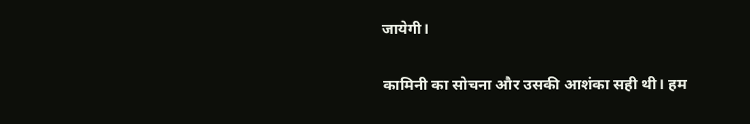जायेगी।

कामिनी का सोचना और उसकी आशंका सही थी। हम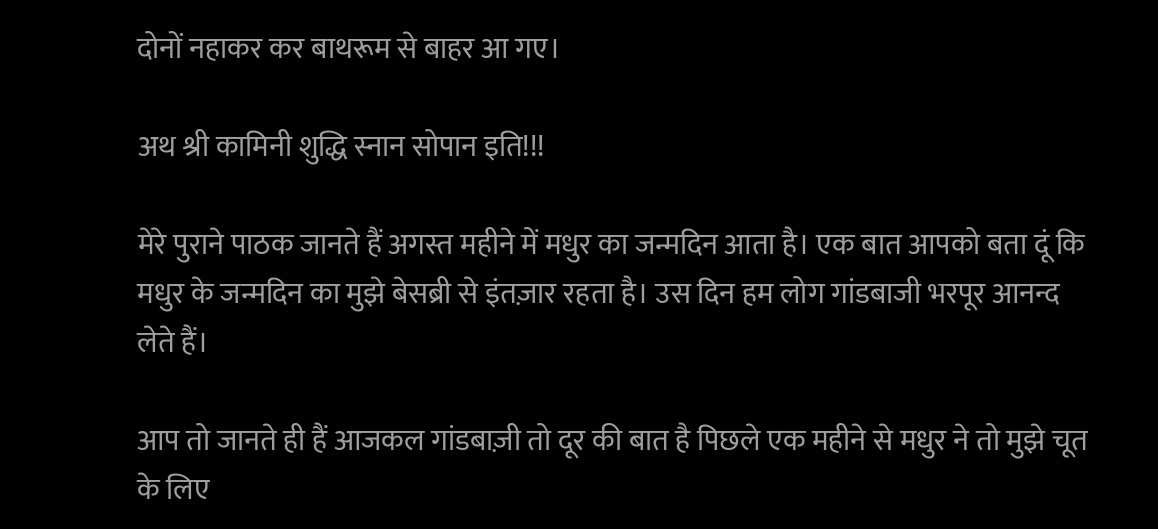दोनों नहाकर कर बाथरूम से बाहर आ गए।

अथ श्री कामिनी शुद्धि स्नान सोपान इति!!!

मेरे पुराने पाठक जानते हैं अगस्त महीने में मधुर का जन्मदिन आता है। एक बात आपको बता दूं कि मधुर के जन्मदिन का मुझे बेसब्री से इंतज़ार रहता है। उस दिन हम लोग गांडबाजी भरपूर आनन्द लेते हैं।

आप तो जानते ही हैं आजकल गांडबाज़ी तो दूर की बात है पिछले एक महीने से मधुर ने तो मुझे चूत के लिए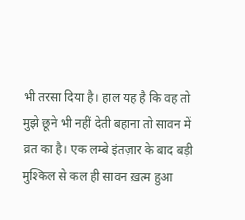भी तरसा दिया है। हाल यह है कि वह तो मुझे छूने भी नहीं देती बहाना तो सावन में व्रत का है। एक लम्बे इंतज़ार के बाद बड़ी मुश्किल से कल ही सावन ख़त्म हुआ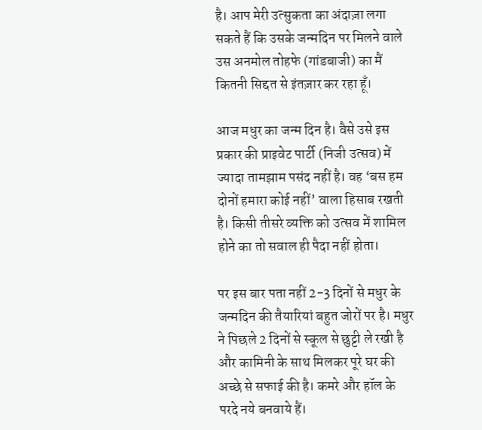है। आप मेरी उत्सुकता का अंदाज़ा लगा सकते हैं कि उसके जन्मदिन पर मिलने वाले उस अनमोल तोहफे (गांडबाजी) का मैं कितनी सिद्दत से इंतज़ार कर रहा हूँ।

आज मधुर का जन्म दिन है। वैसे उसे इस प्रकार की प्राइवेट पार्टी (निजी उत्सव) में ज्यादा तामझाम पसंद नहीं है। वह ‘बस हम दोनों हमारा कोई नहीं’ वाला हिसाब रखती है। किसी तीसरे व्यक्ति को उत्सव में शामिल होने का तो सवाल ही पैदा नहीं होता।

पर इस बार पता नहीं 2-3 दिनों से मधुर के जन्मदिन की तैयारियां बहुत जोरों पर है। मधुर ने पिछले 2 दिनों से स्कूल से छुट्टी ले रखी है और कामिनी के साथ मिलकर पूरे घर की अच्छे से सफाई की है। कमरे और हॉल के परदे नये बनवाये हैं।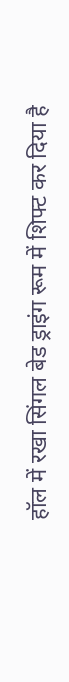हॉल में रखा सिंगल बेड ड्राइंग रूम में शिफ्ट कर दिया है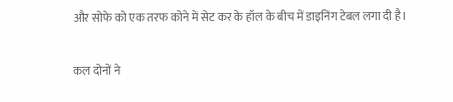और सोफे को एक तरफ कोने में सेट कर के हॉल के बीच में डाइनिंग टेबल लगा दी है।

कल दोनों ने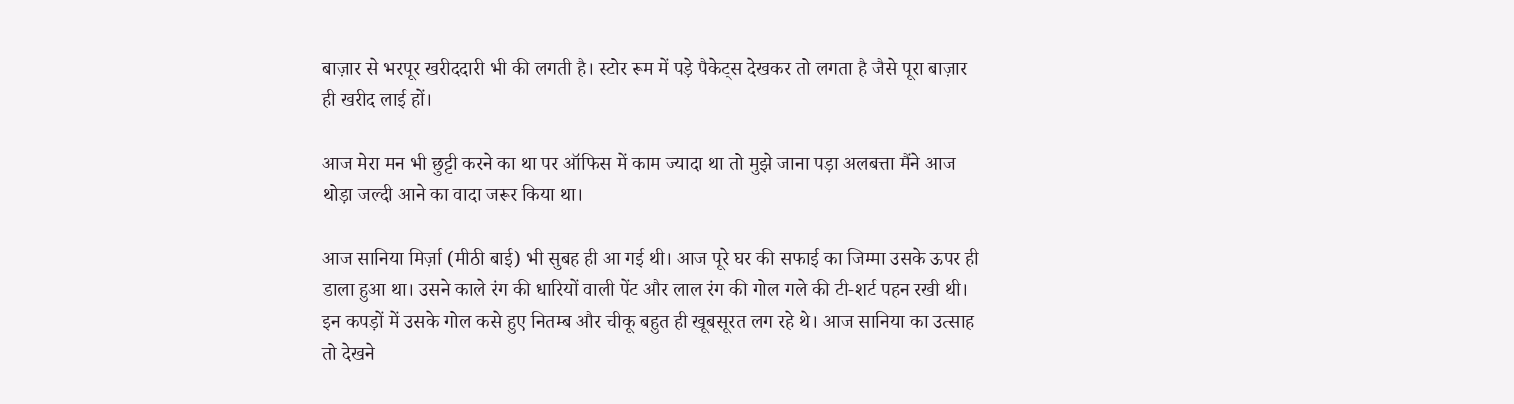बाज़ार से भरपूर खरीददारी भी की लगती है। स्टोर रूम में पड़े पैकेट्स देखकर तो लगता है जैसे पूरा बाज़ार ही खरीद लाई हों।

आज मेरा मन भी छुट्टी करने का था पर ऑफिस में काम ज्यादा था तो मुझे जाना पड़ा अलबत्ता मैंने आज थोड़ा जल्दी आने का वादा जरूर किया था।

आज सानिया मिर्ज़ा (मीठी बाई) भी सुबह ही आ गई थी। आज पूरे घर की सफाई का जिम्मा उसके ऊपर ही डाला हुआ था। उसने काले रंग की धारियों वाली पेंट और लाल रंग की गोल गले की टी-शर्ट पहन रखी थी। इन कपड़ों में उसके गोल कसे हुए नितम्ब और चीकू बहुत ही खूबसूरत लग रहे थे। आज सानिया का उत्साह तो देखने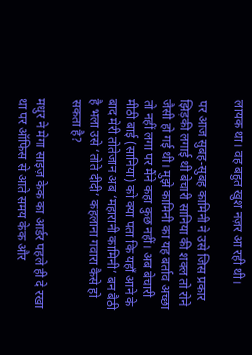लायक था। वह बहुत खुश नज़र आ रही थी।

पर आज सुबह-सुबह कामिनी ने उसे जिस प्रकार झिड़की लगाई थी बेचारी सानिया की शक्ल तो रोने जैसी हो गई थी। मुझे कामिनी का यह बर्ताव अच्छा तो नहीं लगा पर मैंने कहा कुछ नहीं। अब बेचारी मीठी बाई (सानिया) को क्या पता कि यहाँ आने के बाद मेरी तोतेजान अब ‘महारानी कामिनी’ बन बैठी है भला उसे ‘तोते दीदी’ कहलाना गवारा कैसे हो सकता है?

मधुर ने मेगा साइज़ केक का आर्डर पहले ही दे रखा था पर ऑफिस से आते समय केक और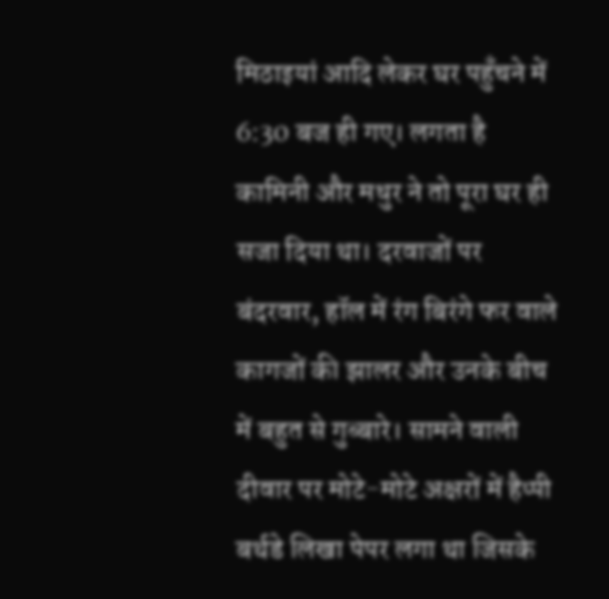मिठाइयां आदि लेकर घर पहुँचने में 6:30 बज ही गए। लगता है कामिनी और मधुर ने तो पूरा घर ही सजा दिया था। दरवाजों पर बंदरवार, हॉल में रंग बिरंगे फर वाले कागजों की झालर और उनके बीच में बहुत से गुब्बारे। सामने वाली दीवार पर मोटे-मोटे अक्षरों में हैप्पी बर्थडे लिखा पेपर लगा था जिसके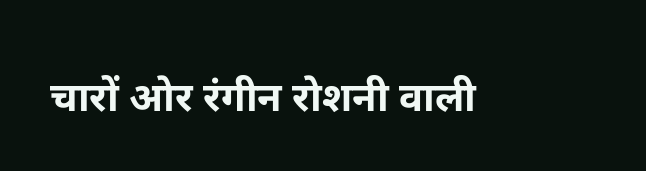चारों ओर रंगीन रोशनी वाली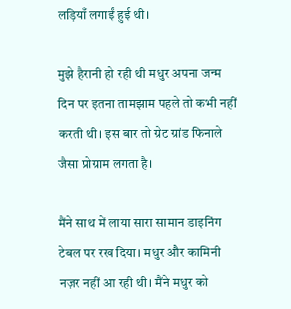लड़ियाँ लगाईं हुई थी।

मुझे हैरानी हो रही थी मधुर अपना जन्म दिन पर इतना तामझाम पहले तो कभी नहीं करती थी। इस बार तो ग्रेट ग्रांड फिनाले जैसा प्रोग्राम लगता है।

मैंने साथ में लाया सारा सामान डाइनिंग टेबल पर रख दिया। मधुर और कामिनी नज़र नहीं आ रही थी। मैंने मधुर को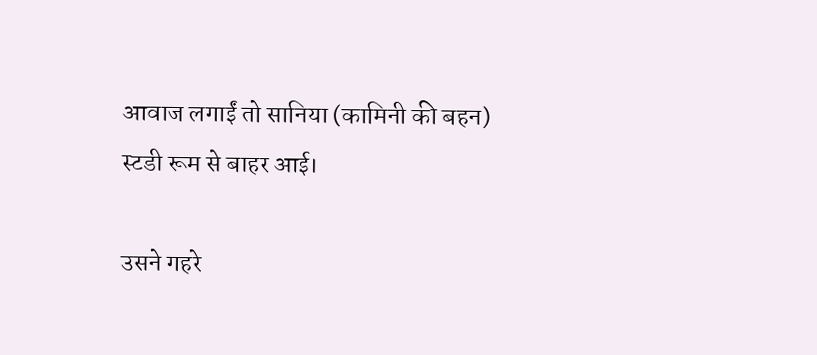आवाज लगाईं तो सानिया (कामिनी की बहन) स्टडी रूम से बाहर आई।

उसने गहरे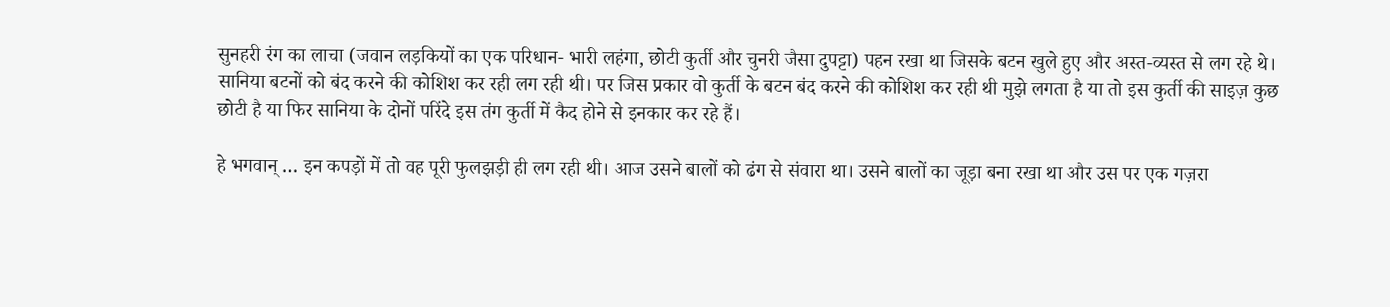सुनहरी रंग का लाचा (जवान लड़कियों का एक परिधान- भारी लहंगा, छोटी कुर्ती और चुनरी जैसा दुपट्टा) पहन रखा था जिसके बटन खुले हुए और अस्त-व्यस्त से लग रहे थे। सानिया बटनों को बंद करने की कोशिश कर रही लग रही थी। पर जिस प्रकार वो कुर्ती के बटन बंद करने की कोशिश कर रही थी मुझे लगता है या तो इस कुर्ती की साइज़ कुछ छोटी है या फिर सानिया के दोनों परिंदे इस तंग कुर्ती में कैद होने से इनकार कर रहे हैं।

हे भगवान् … इन कपड़ों में तो वह पूरी फुलझड़ी ही लग रही थी। आज उसने बालों को ढंग से संवारा था। उसने बालों का जूड़ा बना रखा था और उस पर एक गज़रा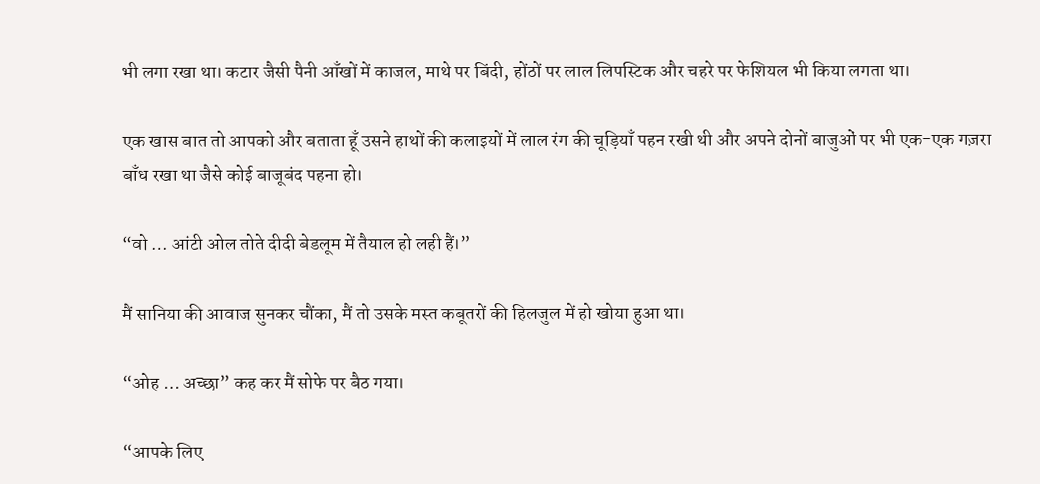भी लगा रखा था। कटार जैसी पैनी आँखों में काजल, माथे पर बिंदी, होंठों पर लाल लिपस्टिक और चहरे पर फेशियल भी किया लगता था।

एक खास बात तो आपको और बताता हूँ उसने हाथों की कलाइयों में लाल रंग की चूड़ियाँ पहन रखी थी और अपने दोनों बाजुओं पर भी एक-एक गज़रा बाँध रखा था जैसे कोई बाजूबंद पहना हो।

“वो … आंटी ओल तोते दीदी बेडलूम में तैयाल हो लही हैं।”

मैं सानिया की आवाज सुनकर चौंका, मैं तो उसके मस्त कबूतरों की हिलजुल में हो खोया हुआ था।

“ओह … अच्छा” कह कर मैं सोफे पर बैठ गया।

“आपके लिए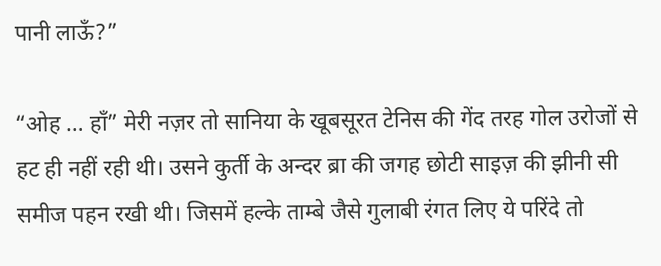पानी लाऊँ?”

“ओह … हाँ” मेरी नज़र तो सानिया के खूबसूरत टेनिस की गेंद तरह गोल उरोजों से हट ही नहीं रही थी। उसने कुर्ती के अन्दर ब्रा की जगह छोटी साइज़ की झीनी सी समीज पहन रखी थी। जिसमें हल्के ताम्बे जैसे गुलाबी रंगत लिए ये परिंदे तो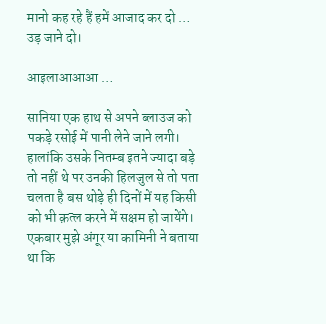मानो कह रहे हैं हमें आजाद कर दो … उड़ जाने दो।

आइलाआआआ …

सानिया एक हाथ से अपने ब्लाउज को पकड़े रसोई में पानी लेने जाने लगी। हालांकि उसके नितम्ब इतने ज्यादा बड़े तो नहीं थे पर उनकी हिलजुल से तो पता चलता है बस थोड़े ही दिनों में यह किसी को भी क़त्ल करने में सक्षम हो जायेंगे। एकबार मुझे अंगूर या कामिनी ने बताया था कि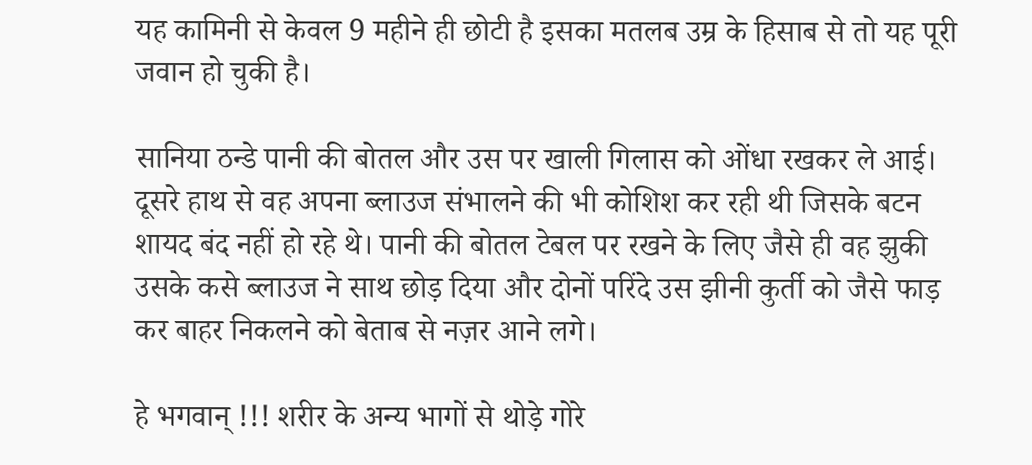यह कामिनी से केवल 9 महीने ही छोटी है इसका मतलब उम्र के हिसाब से तो यह पूरी जवान हो चुकी है।

सानिया ठन्डे पानी की बोतल और उस पर खाली गिलास को ओंधा रखकर ले आई। दूसरे हाथ से वह अपना ब्लाउज संभालने की भी कोशिश कर रही थी जिसके बटन शायद बंद नहीं हो रहे थे। पानी की बोतल टेबल पर रखने के लिए जैसे ही वह झुकी उसके कसे ब्लाउज ने साथ छोड़ दिया और दोनों परिंदे उस झीनी कुर्ती को जैसे फाड़ कर बाहर निकलने को बेताब से नज़र आने लगे।

हे भगवान् !!! शरीर के अन्य भागों से थोड़े गोरे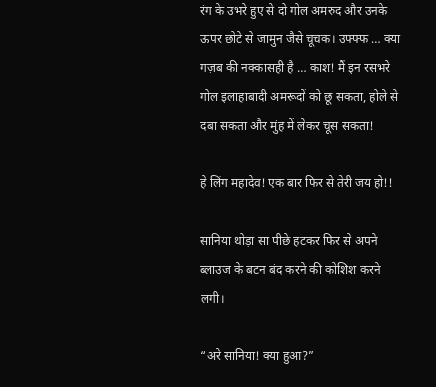रंग के उभरे हुए से दो गोल अमरुद और उनके ऊपर छोटे से जामुन जैसे चूचक। उफ्फ्फ … क्या गज़ब की नक्कासही है … काश! मैं इन रसभरे गोल इलाहाबादी अमरूदों को छू सकता, होले से दबा सकता और मुंह में लेकर चूस सकता!

हे लिंग महादेव! एक बार फिर से तेरी जय हो!!

सानिया थोड़ा सा पीछे हटकर फिर से अपने ब्लाउज के बटन बंद करने की कोशिश करने लगी।

“अरे सानिया! क्या हुआ?”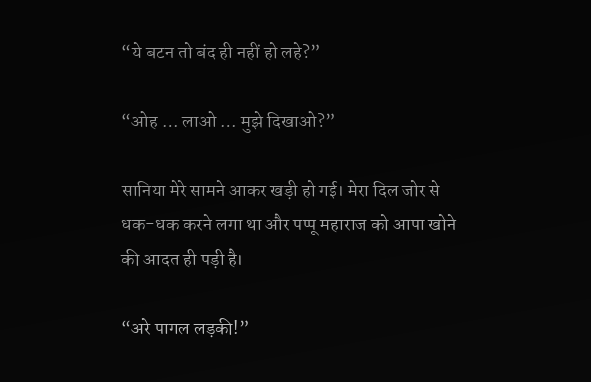“ये बटन तो बंद ही नहीं हो लहे?”

“ओह … लाओ … मुझे दिखाओ?”

सानिया मेरे सामने आकर खड़ी हो गई। मेरा दिल जोर से धक-धक करने लगा था और पप्पू महाराज को आपा खोने की आदत ही पड़ी है।

“अरे पागल लड़की!”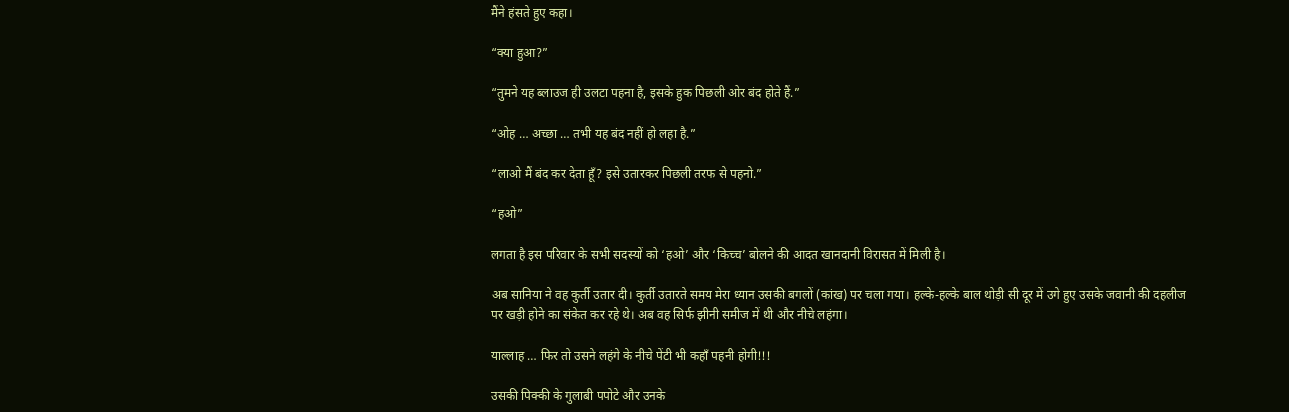मैंने हंसते हुए कहा।

“क्या हुआ?”

“तुमने यह ब्लाउज ही उलटा पहना है, इसके हुक पिछली ओर बंद होते हैं.”

“ओह … अच्छा … तभी यह बंद नहीं हो लहा है.”

“लाओ मैं बंद कर देता हूँ? इसे उतारकर पिछली तरफ से पहनो.”

“हओ”

लगता है इस परिवार के सभी सदस्यों को ‘हओ’ और ‘किच्च’ बोलने की आदत खानदानी विरासत में मिली है।

अब सानिया ने वह कुर्ती उतार दी। कुर्ती उतारते समय मेरा ध्यान उसकी बगलों (कांख) पर चला गया। हल्के-हल्के बाल थोड़ी सी दूर में उगे हुए उसके जवानी की दहलीज पर खड़ी होने का संकेत कर रहे थे। अब वह सिर्फ झीनी समीज में थी और नीचे लहंगा।

याल्लाह … फिर तो उसने लहंगे के नीचे पेंटी भी कहाँ पहनी होगी!!!

उसकी पिक्की के गुलाबी पपोटे और उनके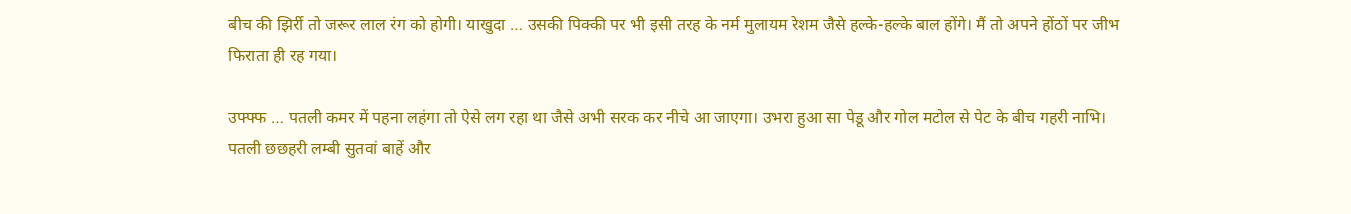बीच की झिर्री तो जरूर लाल रंग को होगी। याखुदा … उसकी पिक्की पर भी इसी तरह के नर्म मुलायम रेशम जैसे हल्के-हल्के बाल होंगे। मैं तो अपने होंठों पर जीभ फिराता ही रह गया।

उफ्फ्फ … पतली कमर में पहना लहंगा तो ऐसे लग रहा था जैसे अभी सरक कर नीचे आ जाएगा। उभरा हुआ सा पेडू और गोल मटोल से पेट के बीच गहरी नाभि। पतली छछहरी लम्बी सुतवां बाहें और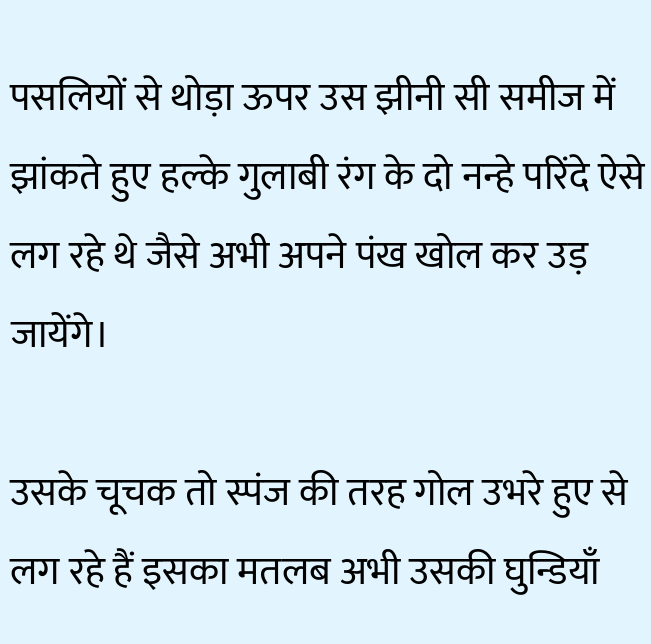पसलियों से थोड़ा ऊपर उस झीनी सी समीज में झांकते हुए हल्के गुलाबी रंग के दो नन्हे परिंदे ऐसे लग रहे थे जैसे अभी अपने पंख खोल कर उड़ जायेंगे।

उसके चूचक तो स्पंज की तरह गोल उभरे हुए से लग रहे हैं इसका मतलब अभी उसकी घुन्डियाँ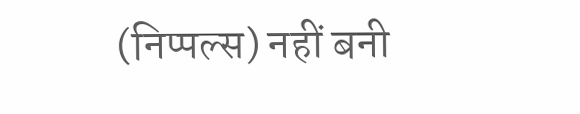(निप्पल्स) नहीं बनी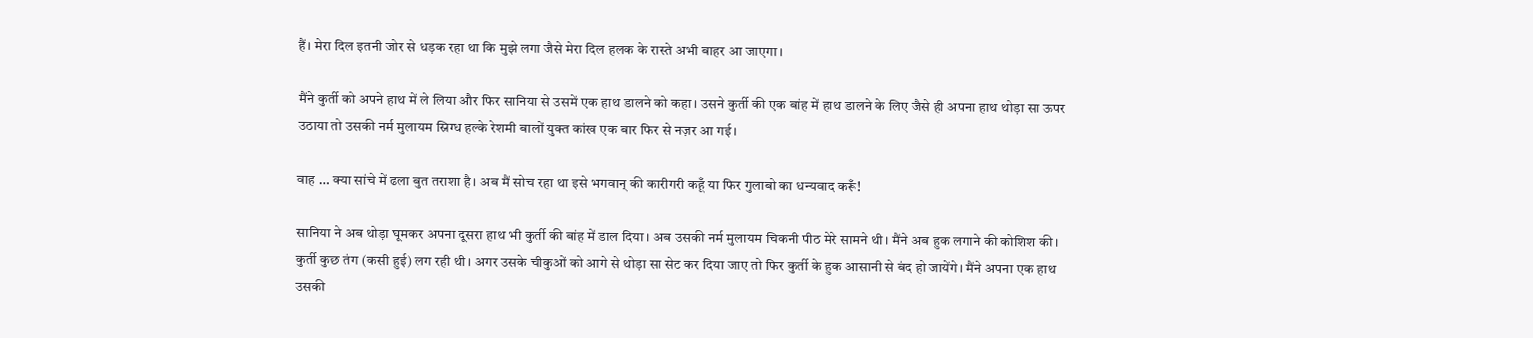हैं। मेरा दिल इतनी जोर से धड़क रहा था कि मुझे लगा जैसे मेरा दिल हलक के रास्ते अभी बाहर आ जाएगा।

मैंने कुर्ती को अपने हाथ में ले लिया और फिर सानिया से उसमें एक हाथ डालने को कहा। उसने कुर्ती की एक बांह में हाथ डालने के लिए जैसे ही अपना हाथ थोड़ा सा ऊपर उठाया तो उसकी नर्म मुलायम स्निग्ध हल्के रेशमी बालों युक्त कांख एक बार फिर से नज़र आ गई।

वाह … क्या सांचे में ढला बुत तराशा है। अब मैं सोच रहा था इसे भगवान् की कारीगरी कहूँ या फिर गुलाबो का धन्यवाद करूँ!

सानिया ने अब थोड़ा घूमकर अपना दूसरा हाथ भी कुर्ती की बांह में डाल दिया। अब उसकी नर्म मुलायम चिकनी पीठ मेरे सामने थी। मैंने अब हुक लगाने की कोशिश की। कुर्ती कुछ तंग (कसी हुई) लग रही थी। अगर उसके चीकुओं को आगे से थोड़ा सा सेट कर दिया जाए तो फिर कुर्ती के हुक आसानी से बंद हो जायेंगे। मैंने अपना एक हाथ उसकी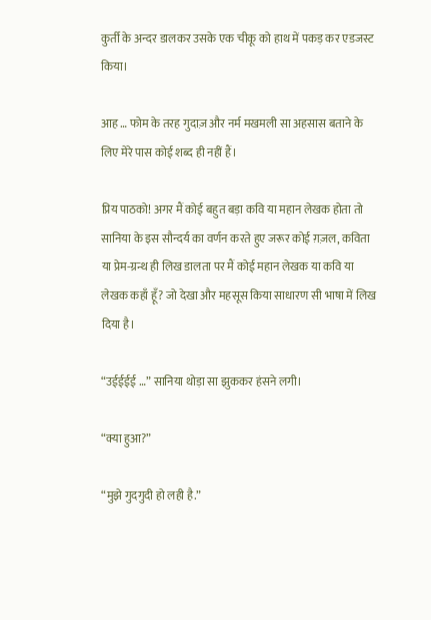कुर्ती के अन्दर डालकर उसके एक चीकू को हाथ में पकड़ कर एडजस्ट किया।

आह … फोम के तरह गुदाज़ और नर्म मखमली सा अहसास बताने के लिए मेरे पास कोई शब्द ही नहीं हैं।

प्रिय पाठको! अगर मैं कोई बहुत बड़ा कवि या महान लेखक होता तो सानिया के इस सौन्दर्य का वर्णन करते हुए जरूर कोई ग़ज़ल, कविता या प्रेम-ग्रन्थ ही लिख डालता पर मैं कोई महान लेखक या कवि या लेखक कहाँ हूँ? जो देखा और महसूस किया साधारण सी भाषा में लिख दिया है।

“उईईईई …” सानिया थोड़ा सा झुककर हंसने लगी।

“क्या हुआ?”

“मुझे गुदगुदी हो लही है.”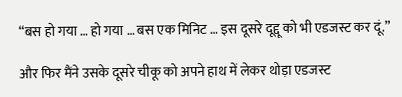“बस हो गया … हो गया … बस एक मिनिट … इस दूसरे दूद्दू को भी एडजस्ट कर दूं.”

और फिर मैंने उसके दूसरे चीकू को अपने हाथ में लेकर थोड़ा एडजस्ट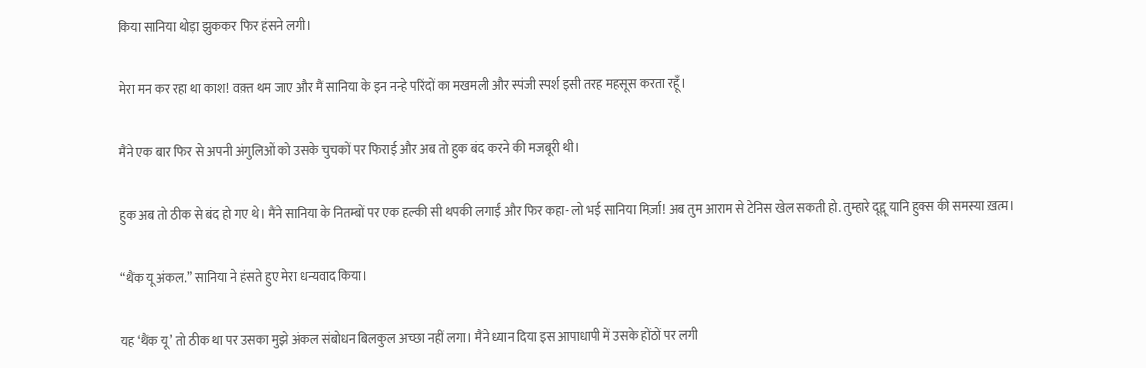किया सानिया थोड़ा झुककर फिर हंसने लगी।

मेरा मन कर रहा था काश! वक़्त थम जाए और मैं सानिया के इन नन्हे परिंदों का मखमली और स्पंजी स्पर्श इसी तरह महसूस करता रहूँ।

मैंने एक बार फिर से अपनी अंगुलिओं को उसके चुचकों पर फिराई और अब तो हुक बंद करने की मजबूरी थी।

हुक अब तो ठीक से बंद हो गए थे। मैंने सानिया के नितम्बों पर एक हल्की सी थपकी लगाईं और फिर कहा- लो भई सानिया मिर्ज़ा! अब तुम आराम से टेनिस खेल सकती हो. तुम्हारे दूद्दू यानि हुक्स की समस्या ख़त्म।

“थैंक यू अंकल.” सानिया ने हंसते हुए मेरा धन्यवाद किया।

यह ‘थैंक यू’ तो ठीक था पर उसका मुझे अंकल संबोधन बिलकुल अच्छा नहीं लगा। मैंने ध्यान दिया इस आपाधापी में उसके होंठों पर लगी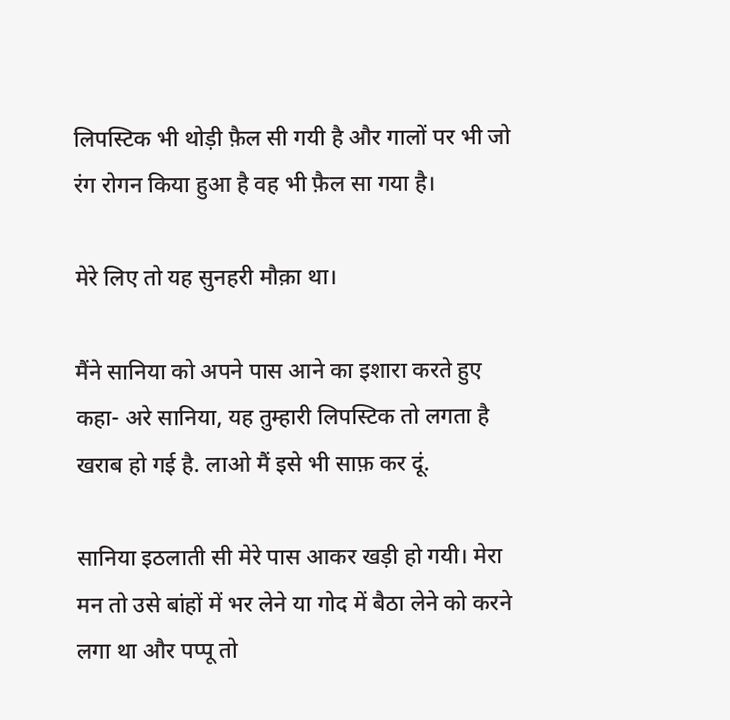लिपस्टिक भी थोड़ी फ़ैल सी गयी है और गालों पर भी जो रंग रोगन किया हुआ है वह भी फ़ैल सा गया है।

मेरे लिए तो यह सुनहरी मौक़ा था।

मैंने सानिया को अपने पास आने का इशारा करते हुए कहा- अरे सानिया, यह तुम्हारी लिपस्टिक तो लगता है खराब हो गई है. लाओ मैं इसे भी साफ़ कर दूं.

सानिया इठलाती सी मेरे पास आकर खड़ी हो गयी। मेरा मन तो उसे बांहों में भर लेने या गोद में बैठा लेने को करने लगा था और पप्पू तो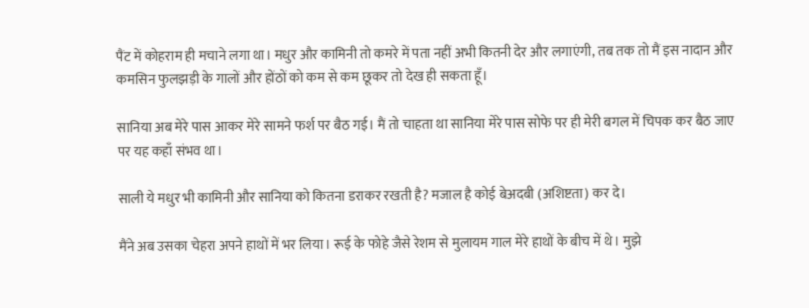पैंट में कोहराम ही मचाने लगा था। मधुर और कामिनी तो कमरे में पता नहीं अभी कितनी देर और लगाएंगी, तब तक तो मैं इस नादान और कमसिन फुलझड़ी के गालों और होंठों को कम से कम छूकर तो देख ही सकता हूँ।

सानिया अब मेरे पास आकर मेरे सामने फर्श पर बैठ गई। मैं तो चाहता था सानिया मेरे पास सोफे पर ही मेरी बगल में चिपक कर बैठ जाए पर यह कहाँ संभव था।

साली ये मधुर भी कामिनी और सानिया को कितना डराकर रखती है? मजाल है कोई बेअदबी (अशिष्टता) कर दे।

मैंने अब उसका चेहरा अपने हाथों में भर लिया। रूई के फोहे जैसे रेशम से मुलायम गाल मेरे हाथों के बीच में थे। मुझे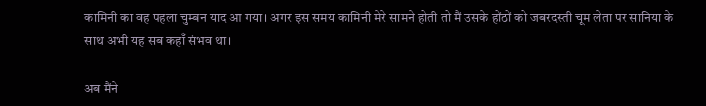कामिनी का वह पहला चुम्बन याद आ गया। अगर इस समय कामिनी मेरे सामने होती तो मैं उसके होंठों को जबरदस्ती चूम लेता पर सानिया के साथ अभी यह सब कहाँ संभव था।

अब मैंने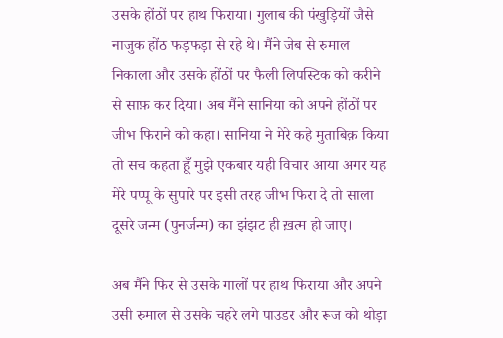उसके होंठों पर हाथ फिराया। गुलाब की पंखुड़ियों जैसे नाजुक होंठ फड़फड़ा से रहे थे। मैंने जेब से रुमाल निकाला और उसके होंठों पर फैली लिपस्टिक को करीने से साफ़ कर दिया। अब मैंने सानिया को अपने होंठों पर जीभ फिराने को कहा। सानिया ने मेरे कहे मुताबिक़ किया तो सच कहता हूँ मुझे एकबार यही विचार आया अगर यह मेरे पप्पू के सुपारे पर इसी तरह जीभ फिरा दे तो साला दूसरे जन्म (पुनर्जन्म) का झंझट ही ख़त्म हो जाए।

अब मैंने फिर से उसके गालों पर हाथ फिराया और अपने उसी रुमाल से उसके चहरे लगे पाउडर और रूज को थोड़ा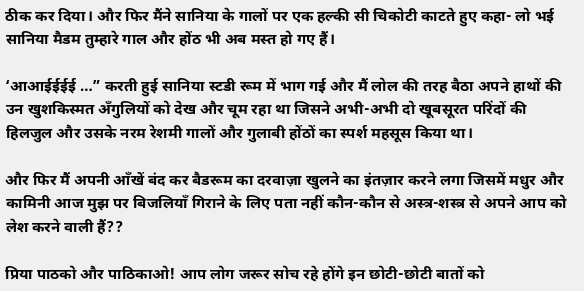ठीक कर दिया। और फिर मैंने सानिया के गालों पर एक हल्की सी चिकोटी काटते हुए कहा- लो भई सानिया मैडम तुम्हारे गाल और होंठ भी अब मस्त हो गए हैं।

‘आआईईईई …” करती हुई सानिया स्टडी रूम में भाग गई और मैं लोल की तरह बैठा अपने हाथों की उन खुशकिस्मत अँगुलियों को देख और चूम रहा था जिसने अभी-अभी दो खूबसूरत परिंदों की हिलजुल और उसके नरम रेशमी गालों और गुलाबी होंठों का स्पर्श महसूस किया था।

और फिर मैं अपनी आँखें बंद कर बैडरूम का दरवाज़ा खुलने का इंतज़ार करने लगा जिसमें मधुर और कामिनी आज मुझ पर बिजलियाँ गिराने के लिए पता नहीं कौन-कौन से अस्त्र-शस्त्र से अपने आप को लेश करने वाली हैं??

प्रिया पाठको और पाठिकाओ! आप लोग जरूर सोच रहे होंगे इन छोटी-छोटी बातों को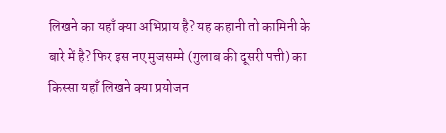लिखने का यहाँ क्या अभिप्राय है? यह कहानी तो कामिनी के बारे में है? फिर इस नए मुजसम्मे (गुलाब की दूसरी पत्ती) का किस्सा यहाँ लिखने क्या प्रयोजन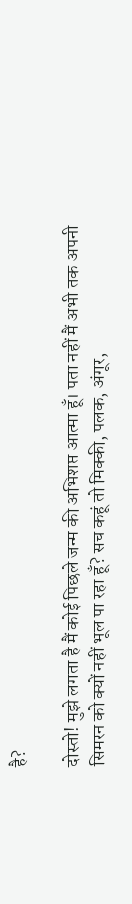है?

दोस्तो! मुझे लगता है मैं कोई पिछले जन्म की अभिशप्त आत्मा हूँ। पता नहीं मैं अभी तक अपनी सिमरन को क्यों नहीं भूल पा रहा हूँ? सच कहूं तो मिक्की, पलक, अंगूर,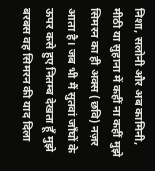निशा, सलोनी और अब कामिनी, मीठी या सुहाना में कहीं ना कहीं मुझे सिमरन का ही अक्स (छवि) नज़र आता है। जब भी मैं सुतवां जाँघों के ऊपर कसे हुए नितम्ब देखता हूँ मुझे बरबस वह सिमरन की याद दिला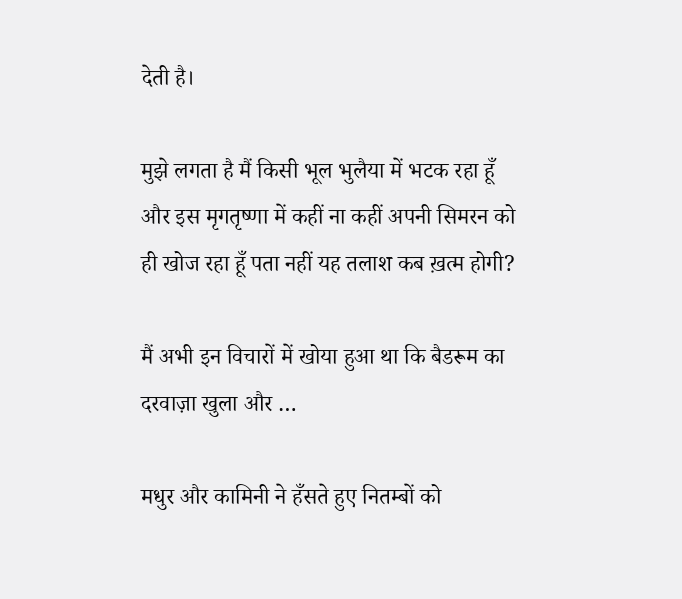देती है।

मुझे लगता है मैं किसी भूल भुलैया में भटक रहा हूँ और इस मृगतृष्णा में कहीं ना कहीं अपनी सिमरन को ही खोज रहा हूँ पता नहीं यह तलाश कब ख़त्म होगी?

मैं अभी इन विचारों में खोया हुआ था कि बैडरूम का दरवाज़ा खुला और …

मधुर और कामिनी ने हँसते हुए नितम्बों को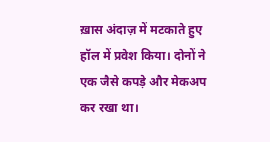ख़ास अंदाज़ में मटकाते हुए हॉल में प्रवेश किया। दोनों ने एक जैसे कपड़े और मेकअप कर रखा था।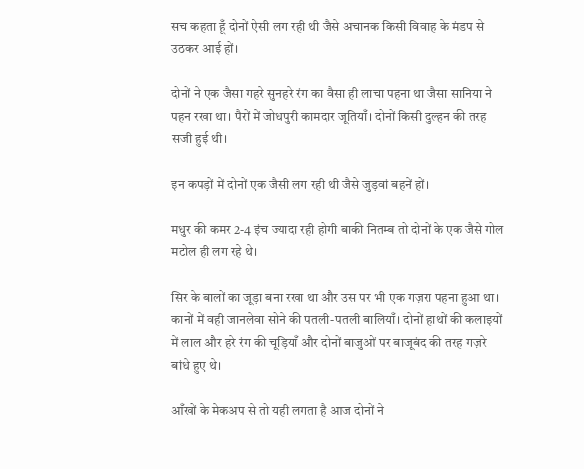सच कहता हूँ दोनों ऐसी लग रही थी जैसे अचानक किसी विवाह के मंडप से उठकर आई हों।

दोनों ने एक जैसा गहरे सुनहरे रंग का वैसा ही लाचा पहना था जैसा सानिया ने पहन रखा था। पैरों में जोधपुरी कामदार जूतियाँ। दोनों किसी दुल्हन की तरह सजी हुई थी।

इन कपड़ों में दोनों एक जैसी लग रही थी जैसे जुड़वां बहनें हों।

मधुर की कमर 2-4 इंच ज्यादा रही होगी बाकी नितम्ब तो दोनों के एक जैसे गोल मटोल ही लग रहे थे।

सिर के बालों का जूड़ा बना रखा था और उस पर भी एक गज़रा पहना हुआ था। कानों में वही जानलेवा सोने की पतली-पतली बालियाँ। दोनों हाथों की कलाइयों में लाल और हरे रंग की चूड़ियाँ और दोनों बाजुओं पर बाजूबंद की तरह गज़रे बांधे हुए थे।

आँखों के मेकअप से तो यही लगता है आज दोनों ने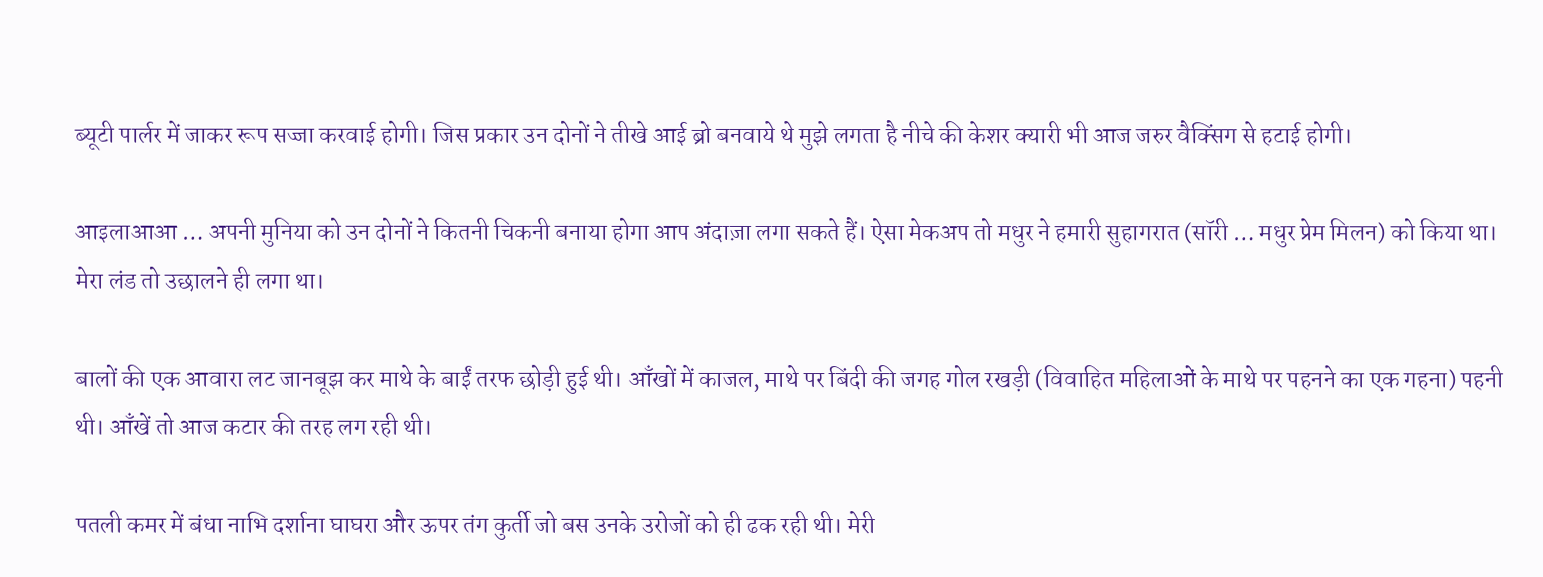ब्यूटी पार्लर में जाकर रूप सज्जा करवाई होगी। जिस प्रकार उन दोनों ने तीखे आई ब्रो बनवाये थे मुझे लगता है नीचे की केशर क्यारी भी आज जरुर वैक्सिंग से हटाई होगी।

आइलाआआ … अपनी मुनिया को उन दोनों ने कितनी चिकनी बनाया होगा आप अंदाज़ा लगा सकते हैं। ऐसा मेकअप तो मधुर ने हमारी सुहागरात (सॉरी … मधुर प्रेम मिलन) को किया था। मेरा लंड तो उछालने ही लगा था।

बालों की एक आवारा लट जानबूझ कर माथे के बाईं तरफ छोड़ी हुई थी। आँखों में काजल, माथे पर बिंदी की जगह गोल रखड़ी (विवाहित महिलाओं के माथे पर पहनने का एक गहना) पहनी थी। आँखें तो आज कटार की तरह लग रही थी।

पतली कमर में बंधा नाभि दर्शाना घाघरा और ऊपर तंग कुर्ती जो बस उनके उरोजों को ही ढक रही थी। मेरी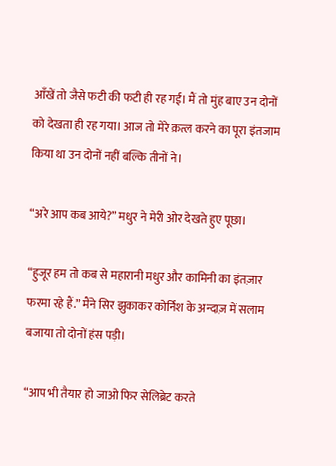आँखें तो जैसे फटी की फटी ही रह गई। मैं तो मुंह बाए उन दोनों को देखता ही रह गया। आज तो मेरे क़त्ल करने का पूरा इंतजाम किया था उन दोनों नहीं बल्कि तीनों ने।

“अरे आप कब आये?” मधुर ने मेरी ओर देखते हुए पूछा।

“हुजूर हम तो कब से महारानी मधुर और कामिनी का इंतज़ार फरमा रहे हैं.” मैंने सिर झुकाकर कोर्निश के अन्दाज़ में सलाम बजाया तो दोनों हंस पड़ी।

“आप भी तैयार हो जाओ फिर सेलिब्रेट करते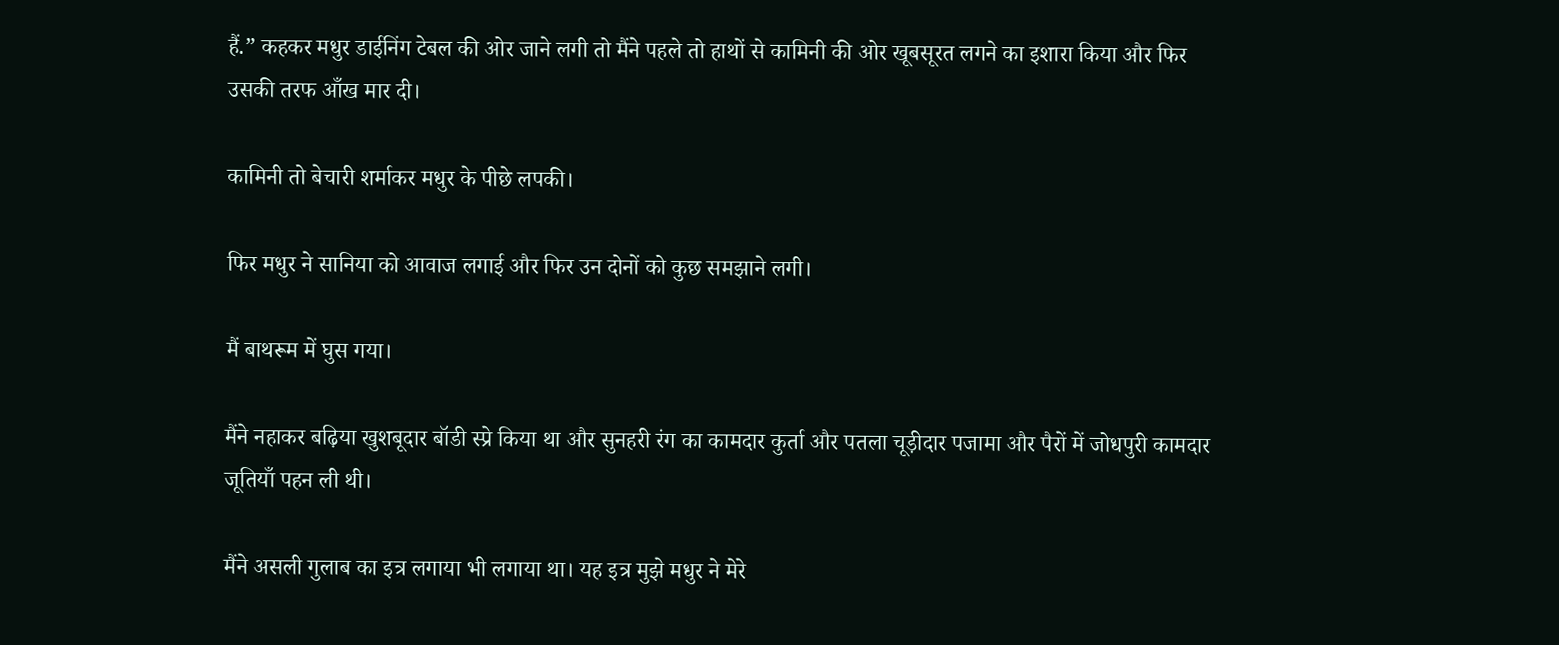हैं.” कहकर मधुर डाईनिंग टेबल की ओर जाने लगी तो मैंने पहले तो हाथों से कामिनी की ओर खूबसूरत लगने का इशारा किया और फिर उसकी तरफ आँख मार दी।

कामिनी तो बेचारी शर्माकर मधुर के पीछे लपकी।

फिर मधुर ने सानिया को आवाज लगाई और फिर उन दोनों को कुछ समझाने लगी।

मैं बाथरूम में घुस गया।

मैंने नहाकर बढ़िया खुशबूदार बॉडी स्प्रे किया था और सुनहरी रंग का कामदार कुर्ता और पतला चूड़ीदार पजामा और पैरों में जोधपुरी कामदार जूतियाँ पहन ली थी।

मैंने असली गुलाब का इत्र लगाया भी लगाया था। यह इत्र मुझे मधुर ने मेरे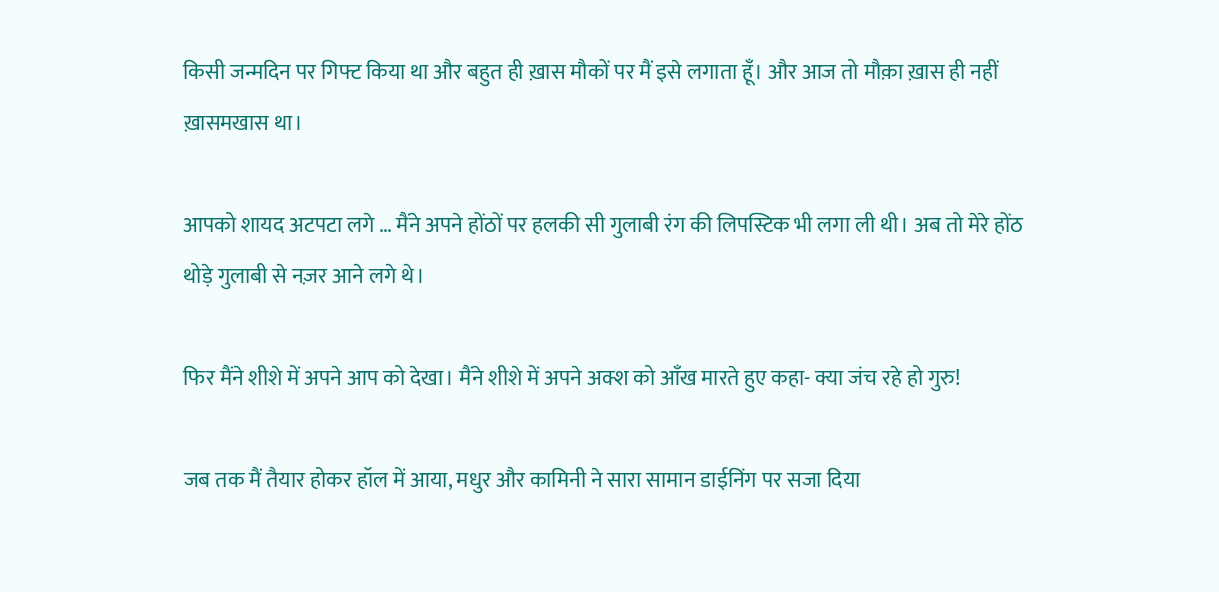किसी जन्मदिन पर गिफ्ट किया था और बहुत ही ख़ास मौकों पर मैं इसे लगाता हूँ। और आज तो मौक़ा ख़ास ही नहीं ख़ासमखास था।

आपको शायद अटपटा लगे … मैंने अपने होंठों पर हलकी सी गुलाबी रंग की लिपस्टिक भी लगा ली थी। अब तो मेरे होंठ थोड़े गुलाबी से नज़र आने लगे थे।

फिर मैंने शीशे में अपने आप को देखा। मैंने शीशे में अपने अक्श को आँख मारते हुए कहा- क्या जंच रहे हो गुरु!

जब तक मैं तैयार होकर हॉल में आया, मधुर और कामिनी ने सारा सामान डाईनिंग पर सजा दिया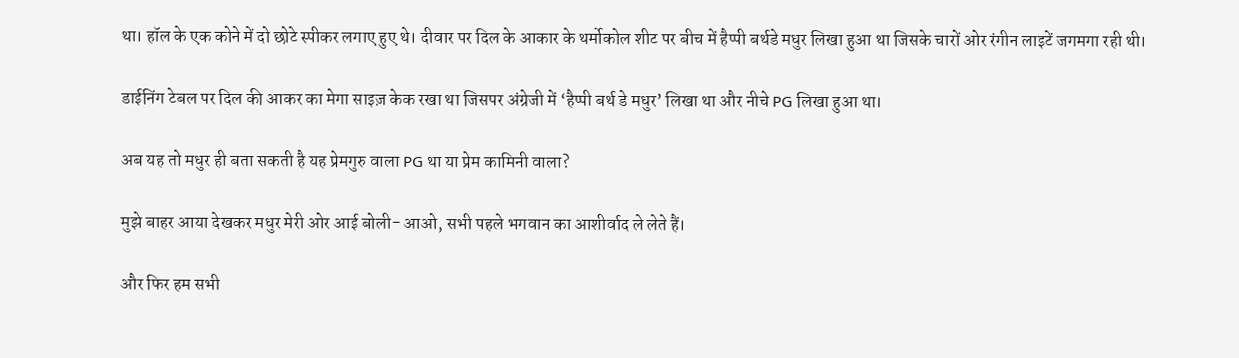था। हॉल के एक कोने में दो छोटे स्पीकर लगाए हुए थे। दीवार पर दिल के आकार के थर्मोकोल शीट पर बीच में हैप्पी बर्थडे मधुर लिखा हुआ था जिसके चारों ओर रंगीन लाइटें जगमगा रही थी।

डाईनिंग टेबल पर दिल की आकर का मेगा साइज़ केक रखा था जिसपर अंग्रेजी में ‘हैप्पी बर्थ डे मधुर’ लिखा था और नीचे PG लिखा हुआ था।

अब यह तो मधुर ही बता सकती है यह प्रेमगुरु वाला PG था या प्रेम कामिनी वाला?

मुझे बाहर आया देखकर मधुर मेरी ओर आई बोली- आओ, सभी पहले भगवान का आशीर्वाद ले लेते हैं।

और फिर हम सभी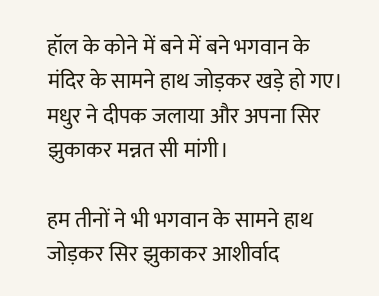हॉल के कोने में बने में बने भगवान के मंदिर के सामने हाथ जोड़कर खड़े हो गए। मधुर ने दीपक जलाया और अपना सिर झुकाकर मन्नत सी मांगी।

हम तीनों ने भी भगवान के सामने हाथ जोड़कर सिर झुकाकर आशीर्वाद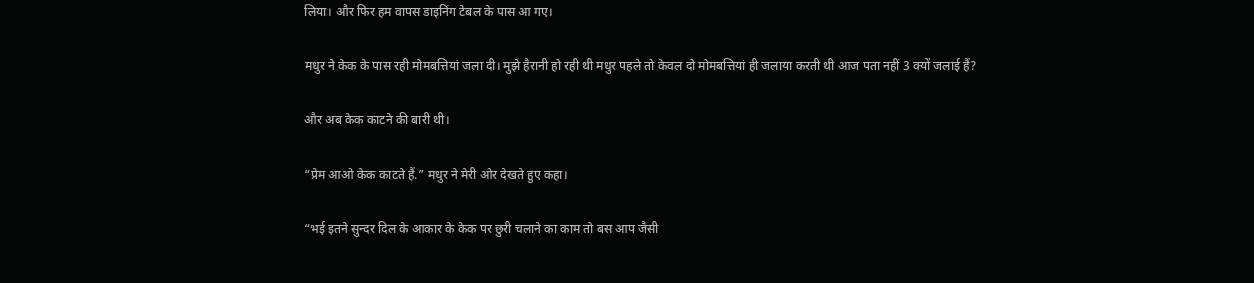लिया। और फिर हम वापस डाइनिंग टेबल के पास आ गए।

मधुर ने केक के पास रही मोमबत्तियां जला दी। मुझे हैरानी हो रही थी मधुर पहले तो केवल दो मोमबत्तियां ही जलाया करती थी आज पता नहीं 3 क्यों जलाई हैं?

और अब केक काटने की बारी थी।

“प्रेम आओ केक काटते हैं.” मधुर ने मेरी ओर देखते हुए कहा।

“भई इतने सुन्दर दिल के आकार के केक पर छुरी चलाने का काम तो बस आप जैसी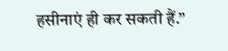हसीनाएं ही कर सकती हैं.”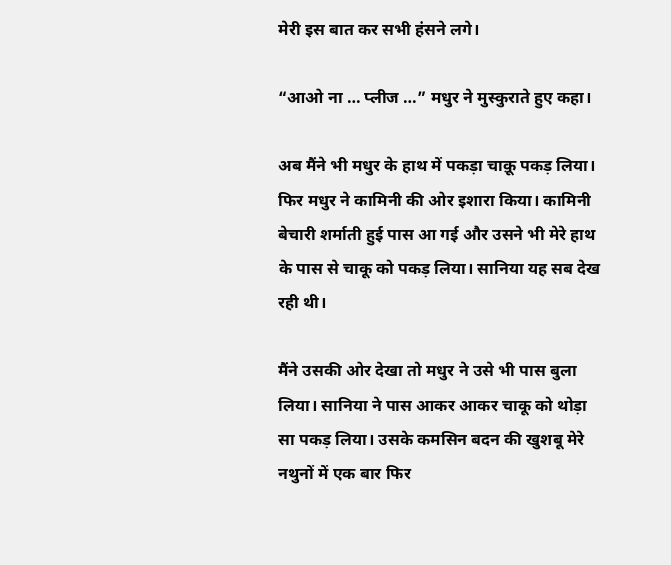मेरी इस बात कर सभी हंसने लगे।

“आओ ना … प्लीज …” मधुर ने मुस्कुराते हुए कहा।

अब मैंने भी मधुर के हाथ में पकड़ा चाक़ू पकड़ लिया। फिर मधुर ने कामिनी की ओर इशारा किया। कामिनी बेचारी शर्माती हुई पास आ गई और उसने भी मेरे हाथ के पास से चाकू को पकड़ लिया। सानिया यह सब देख रही थी।

मैंने उसकी ओर देखा तो मधुर ने उसे भी पास बुला लिया। सानिया ने पास आकर आकर चाकू को थोड़ा सा पकड़ लिया। उसके कमसिन बदन की खुशबू मेरे नथुनों में एक बार फिर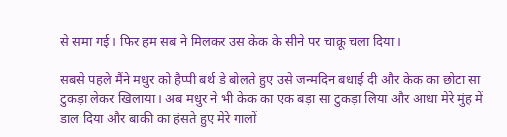से समा गई। फिर हम सब ने मिलकर उस केक के सीने पर चाक़ू चला दिया।

सबसे पहले मैंने मधुर को हैप्पी बर्थ डे बोलते हुए उसे जन्मदिन बधाई दी और केक का छोटा सा टुकड़ा लेकर खिलाया। अब मधुर ने भी केक का एक बड़ा सा टुकड़ा लिया और आधा मेरे मुंह में डाल दिया और बाकी का हंसते हुए मेरे गालों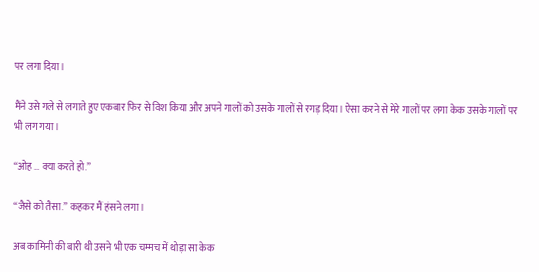पर लगा दिया।

मैंने उसे गले से लगाते हुए एकबार फिर से विश किया और अपने गालों को उसके गालों से रगड़ दिया। ऐसा करने से मेरे गालों पर लगा केक उसके गालों पर भी लग गया।

“ओह … क्या करते हो.”

“जैसे को तैसा.” कहकर मैं हंसने लगा।

अब कामिनी की बारी थी उसने भी एक चम्मच में थोड़ा सा केक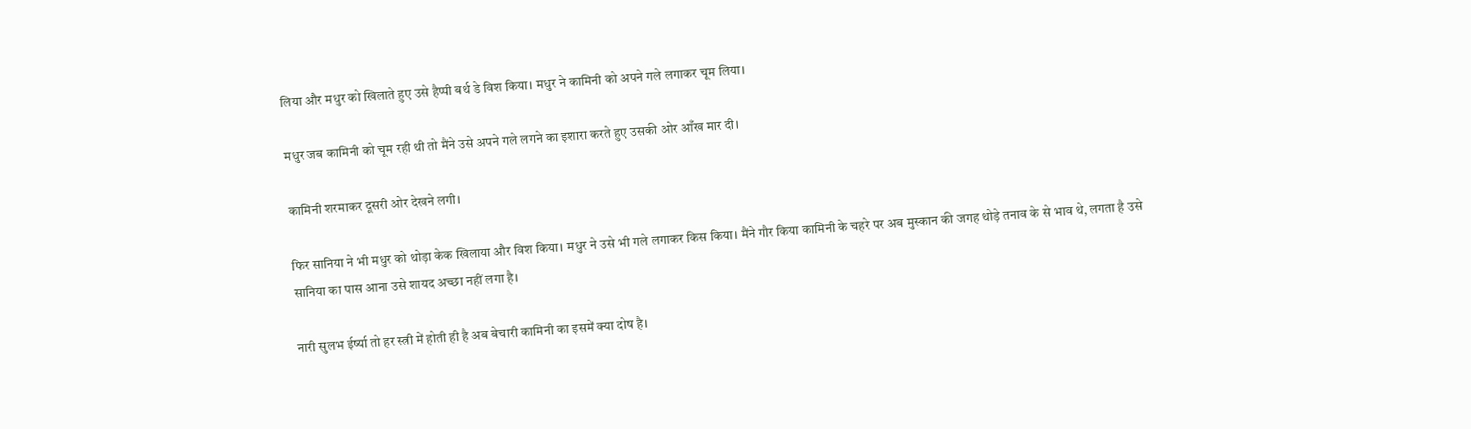लिया और मधुर को खिलाते हुए उसे हैप्पी बर्थ डे विश किया। मधुर ने कामिनी को अपने गले लगाकर चूम लिया।

मधुर जब कामिनी को चूम रही थी तो मैंने उसे अपने गले लगने का इशारा करते हुए उसकी ओर आँख मार दी।

कामिनी शरमाकर दूसरी ओर देखने लगी।

फिर सानिया ने भी मधुर को थोड़ा केक खिलाया और विश किया। मधुर ने उसे भी गले लगाकर किस किया। मैंने गौर किया कामिनी के चहरे पर अब मुस्कान की जगह थोड़े तनाव के से भाव थे, लगता है उसे सानिया का पास आना उसे शायद अच्छा नहीं लगा है।

नारी सुलभ ईर्ष्या तो हर स्त्री में होती ही है अब बेचारी कामिनी का इसमें क्या दोष है।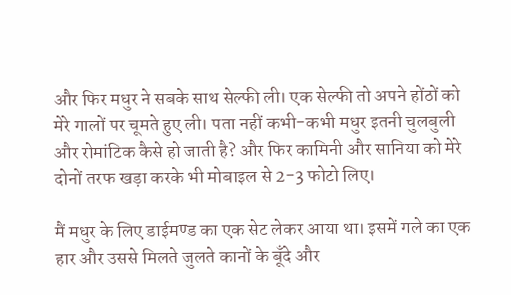और फिर मधुर ने सबके साथ सेल्फी ली। एक सेल्फी तो अपने होंठों को मेरे गालों पर चूमते हुए ली। पता नहीं कभी-कभी मधुर इतनी चुलबुली और रोमांटिक कैसे हो जाती है? और फिर कामिनी और सानिया को मेरे दोनों तरफ खड़ा करके भी मोबाइल से 2-3 फोटो लिए।

मैं मधुर के लिए डाईमण्ड का एक सेट लेकर आया था। इसमें गले का एक हार और उससे मिलते जुलते कानों के बूँदे और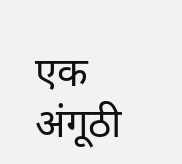एक अंगूठी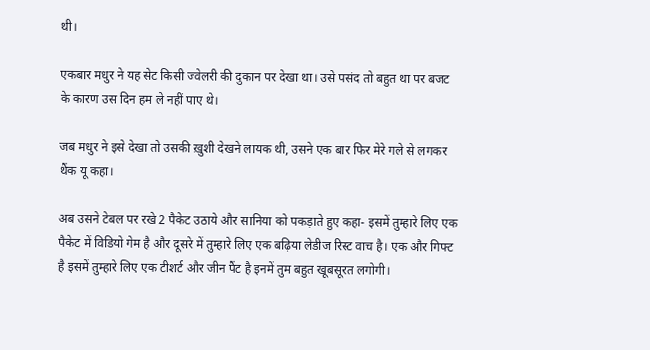थी।

एकबार मधुर ने यह सेट किसी ज्वेलरी की दुकान पर देखा था। उसे पसंद तो बहुत था पर बजट के कारण उस दिन हम ले नहीं पाए थे।

जब मधुर ने इसे देखा तो उसकी ख़ुशी देखने लायक थी, उसने एक बार फिर मेरे गले से लगकर थैंक यू कहा।

अब उसने टेबल पर रखे 2 पैकेट उठाये और सानिया को पकड़ाते हुए कहा- इसमें तुम्हारे लिए एक पैकेट में विडियो गेम है और दूसरे में तुम्हारे लिए एक बढ़िया लेडीज रिस्ट वाच है। एक और गिफ्ट है इसमें तुम्हारे लिए एक टीशर्ट और जीन पैंट है इनमें तुम बहुत खूबसूरत लगोगी।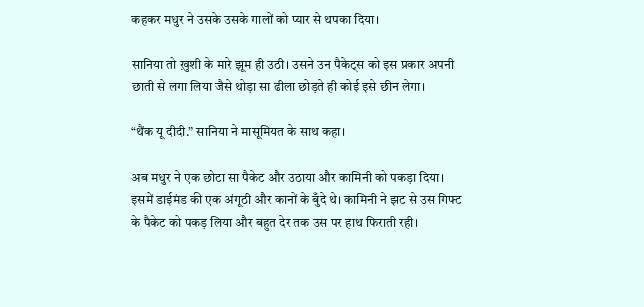कहकर मधुर ने उसके उसके गालों को प्यार से थपका दिया।

सानिया तो ख़ुशी के मारे झूम ही उठी। उसने उन पैकेट्स को इस प्रकार अपनी छाती से लगा लिया जैसे थोड़ा सा ढीला छोड़ते ही कोई इसे छीन लेगा।

“थैंक यू दीदी.” सानिया ने मासूमियत के साथ कहा।

अब मधुर ने एक छोटा सा पैकेट और उठाया और कामिनी को पकड़ा दिया। इसमें डाईमंड की एक अंगूठी और कानों के बुँदे थे। कामिनी ने झट से उस गिफ्ट के पैकेट को पकड़ लिया और बहुत देर तक उस पर हाथ फिराती रही।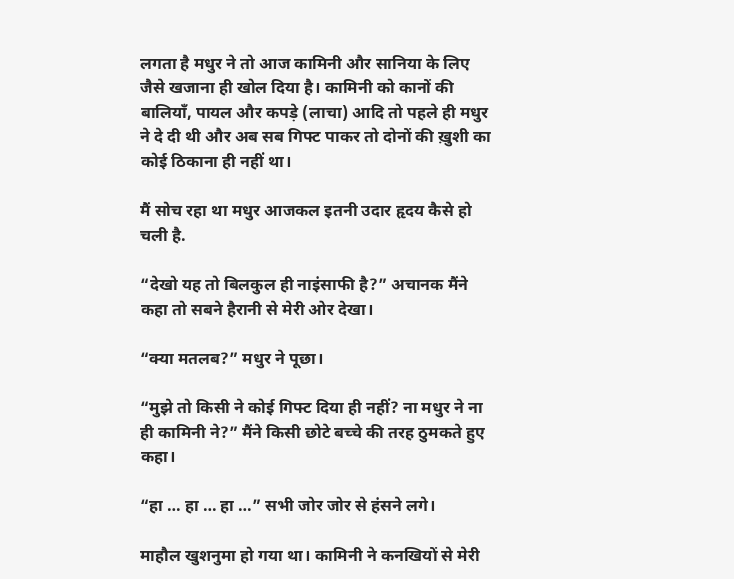लगता है मधुर ने तो आज कामिनी और सानिया के लिए जैसे खजाना ही खोल दिया है। कामिनी को कानों की बालियाँ, पायल और कपड़े (लाचा) आदि तो पहले ही मधुर ने दे दी थी और अब सब गिफ्ट पाकर तो दोनों की ख़ुशी का कोई ठिकाना ही नहीं था।

मैं सोच रहा था मधुर आजकल इतनी उदार हृदय कैसे हो चली है.

“देखो यह तो बिलकुल ही नाइंसाफी है?” अचानक मैंने कहा तो सबने हैरानी से मेरी ओर देखा।

“क्या मतलब?” मधुर ने पूछा।

“मुझे तो किसी ने कोई गिफ्ट दिया ही नहीं? ना मधुर ने ना ही कामिनी ने?” मैंने किसी छोटे बच्चे की तरह ठुमकते हुए कहा।

“हा … हा … हा …” सभी जोर जोर से हंसने लगे।

माहौल खुशनुमा हो गया था। कामिनी ने कनखियों से मेरी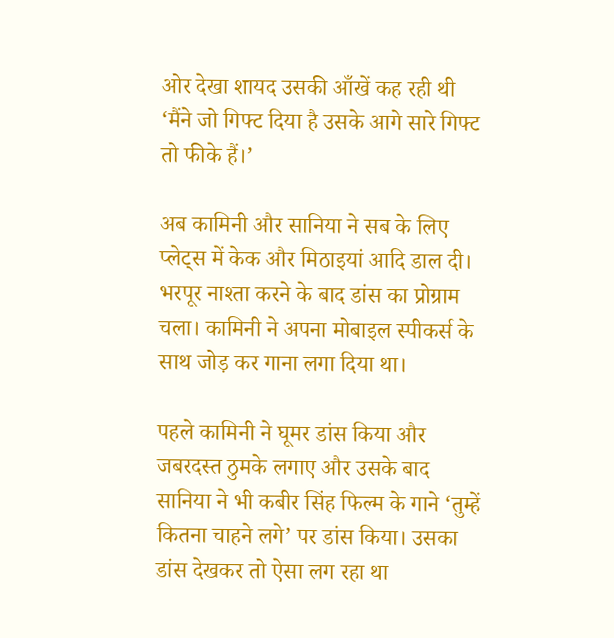ओर देखा शायद उसकी आँखें कह रही थी ‘मैंने जो गिफ्ट दिया है उसके आगे सारे गिफ्ट तो फीके हैं।’

अब कामिनी और सानिया ने सब के लिए प्लेट्स में केक और मिठाइयां आदि डाल दी। भरपूर नाश्ता करने के बाद डांस का प्रोग्राम चला। कामिनी ने अपना मोबाइल स्पीकर्स के साथ जोड़ कर गाना लगा दिया था।

पहले कामिनी ने घूमर डांस किया और जबरदस्त ठुमके लगाए और उसके बाद सानिया ने भी कबीर सिंह फिल्म के गाने ‘तुम्हें कितना चाहने लगे’ पर डांस किया। उसका डांस देखकर तो ऐसा लग रहा था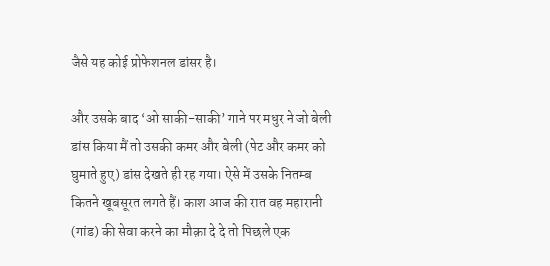जैसे यह कोई प्रोफेशनल डांसर है।

और उसके बाद ‘ओ साकी-साकी’ गाने पर मधुर ने जो बेली डांस किया मैं तो उसकी कमर और बेली (पेट और कमर को घुमाते हुए) डांस देखते ही रह गया। ऐसे में उसके नितम्ब कितने खूबसूरत लगते हैं। काश आज की रात वह महारानी (गांड) की सेवा करने का मौक़ा दे दे तो पिछले एक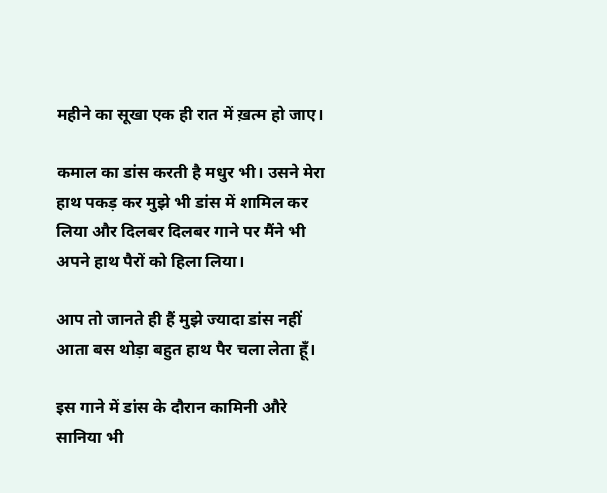महीने का सूखा एक ही रात में ख़त्म हो जाए।

कमाल का डांस करती है मधुर भी। उसने मेरा हाथ पकड़ कर मुझे भी डांस में शामिल कर लिया और दिलबर दिलबर गाने पर मैंने भी अपने हाथ पैरों को हिला लिया।

आप तो जानते ही हैं मुझे ज्यादा डांस नहीं आता बस थोड़ा बहुत हाथ पैर चला लेता हूँ।

इस गाने में डांस के दौरान कामिनी औरे सानिया भी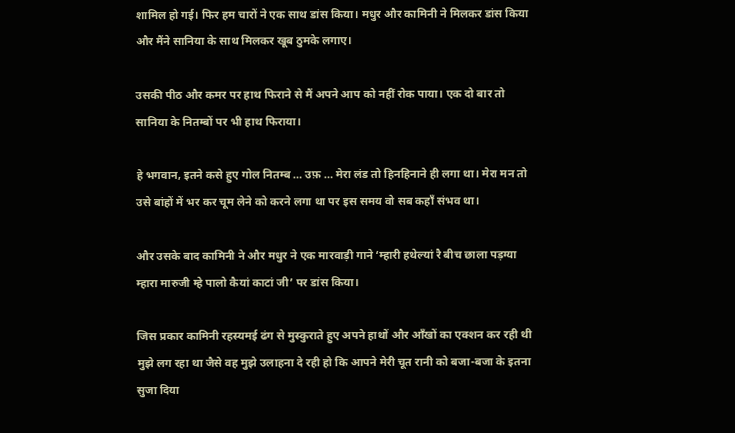शामिल हो गई। फिर हम चारों ने एक साथ डांस किया। मधुर और कामिनी ने मिलकर डांस किया और मैंने सानिया के साथ मिलकर खूब ठुमके लगाए।

उसकी पीठ और कमर पर हाथ फिराने से मैं अपने आप को नहीं रोक पाया। एक दो बार तो सानिया के नितम्बों पर भी हाथ फिराया।

हे भगवान, इतने कसे हुए गोल नितम्ब … उफ़ … मेरा लंड तो हिनहिनाने ही लगा था। मेरा मन तो उसे बांहों में भर कर चूम लेने को करने लगा था पर इस समय वो सब कहाँ संभव था।

और उसके बाद कामिनी ने और मधुर ने एक मारवाड़ी गाने ‘म्हारी हथेल्यां रै बीच छाला पड़ग्या म्हारा मारुजी म्हे पालो कैयां काटां जी’ पर डांस किया।

जिस प्रकार कामिनी रहस्यमई ढंग से मुस्कुराते हुए अपने हाथों और आँखों का एक्शन कर रही थी मुझे लग रहा था जैसे वह मुझे उलाहना दे रही हो कि आपने मेरी चूत रानी को बजा-बजा के इतना सुजा दिया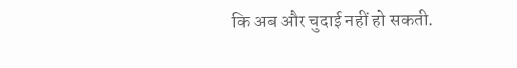कि अब और चुदाई नहीं हो सकती.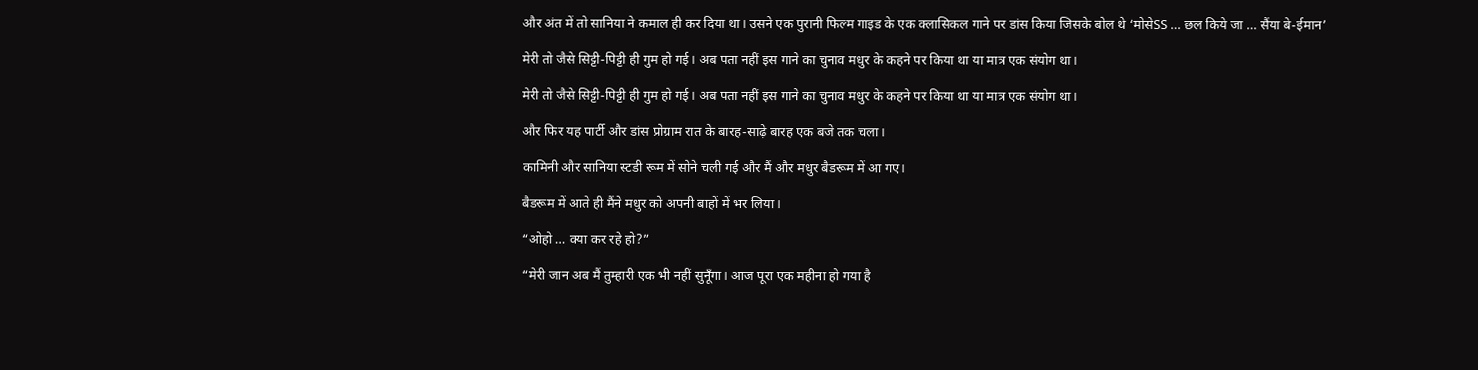और अंत में तो सानिया ने कमाल ही कर दिया था। उसने एक पुरानी फिल्म गाइड के एक क्लासिकल गाने पर डांस किया जिसके बोल थे ‘मोसेSS … छल किये जा … सैंया बे-ईमान’

मेरी तो जैसे सिट्टी-पिट्टी ही गुम हो गई। अब पता नहीं इस गाने का चुनाव मधुर के कहने पर किया था या मात्र एक संयोग था।

मेरी तो जैसे सिट्टी-पिट्टी ही गुम हो गई। अब पता नहीं इस गाने का चुनाव मधुर के कहने पर किया था या मात्र एक संयोग था।

और फिर यह पार्टी और डांस प्रोग्राम रात के बारह-साढ़े बारह एक बजे तक चला।

कामिनी और सानिया स्टडी रूम में सोने चली गई और मैं और मधुर बैडरूम में आ गए।

बैडरूम में आते ही मैंने मधुर को अपनी बाहों में भर लिया।

“ओहो … क्या कर रहे हो?”

“मेरी जान अब मैं तुम्हारी एक भी नहीं सुनूँगा। आज पूरा एक महीना हो गया है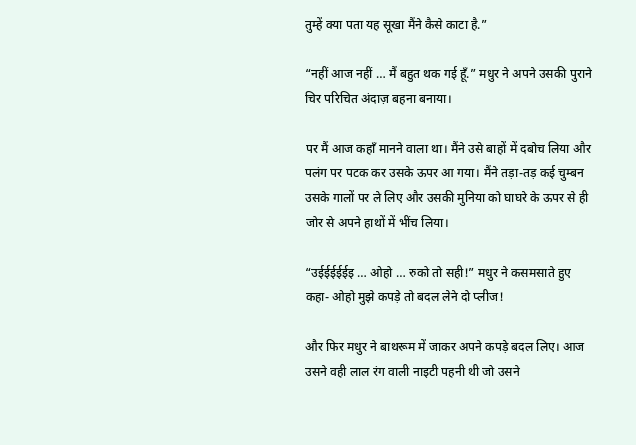तुम्हें क्या पता यह सूखा मैंने कैसे काटा है.”

“नहीं आज नहीं … मैं बहुत थक गई हूँ.” मधुर ने अपने उसकी पुराने चिर परिचित अंदाज़ बहना बनाया।

पर मैं आज कहाँ मानने वाला था। मैंने उसे बाहों में दबोच लिया और पलंग पर पटक कर उसके ऊपर आ गया। मैंने तड़ा-तड़ कई चुम्बन उसके गालों पर ले लिए और उसकी मुनिया को घाघरे के ऊपर से ही जोर से अपने हाथों में भींच लिया।

“उईईईईईइ … ओहो … रुको तो सही!” मधुर ने कसमसाते हुए कहा- ओहो मुझे कपड़े तो बदल लेने दो प्लीज!

और फिर मधुर ने बाथरूम में जाकर अपने कपड़े बदल लिए। आज उसने वही लाल रंग वाली नाइटी पहनी थी जो उसने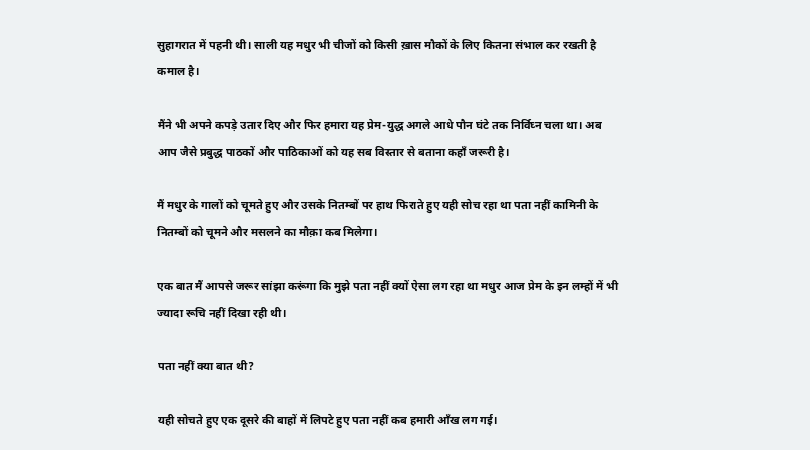सुहागरात में पहनी थी। साली यह मधुर भी चीजों को किसी ख़ास मौकों के लिए कितना संभाल कर रखती है कमाल है।

मैंने भी अपने कपड़े उतार दिए और फिर हमारा यह प्रेम-युद्ध अगले आधे पौन घंटे तक निर्विघ्न चला था। अब आप जैसे प्रबुद्ध पाठकों और पाठिकाओं को यह सब विस्तार से बताना कहाँ जरूरी है।

मैं मधुर के गालों को चूमते हुए और उसके नितम्बों पर हाथ फिराते हुए यही सोच रहा था पता नहीं कामिनी के नितम्बों को चूमने और मसलने का मौक़ा कब मिलेगा।

एक बात मैं आपसे जरूर सांझा करूंगा कि मुझे पता नहीं क्यों ऐसा लग रहा था मधुर आज प्रेम के इन लम्हों में भी ज्यादा रूचि नहीं दिखा रही थी।

पता नहीं क्या बात थी?

यही सोचते हुए एक दूसरे की बाहों में लिपटे हुए पता नहीं कब हमारी आँख लग गई।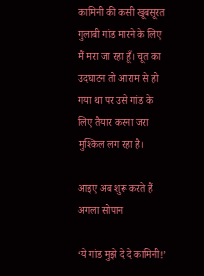कामिनी की कसी खूबसूरत गुलाबी गांड मारने के लिए मैं मरा जा रहा हूँ। चूत का उदघाटन तो आराम से हो गया था पर उसे गांड के लिए तैयार करना जरा मुश्किल लग रहा है।

आइए अब शुरू करते हैं अगला सोपान

‘ये गांड मुझे दे दे कामिनी!’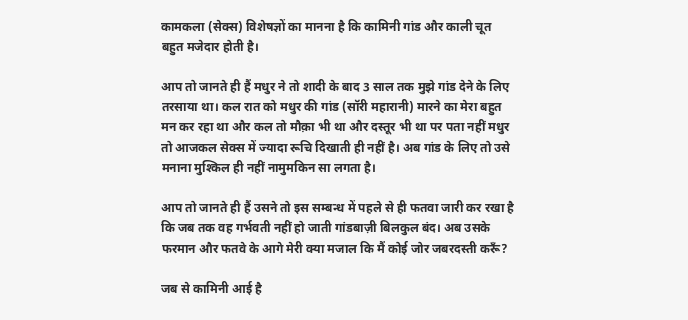कामकला (सेक्स) विशेषज्ञों का मानना है कि कामिनी गांड और काली चूत बहुत मजेदार होती है।

आप तो जानते ही हैं मधुर ने तो शादी के बाद 3 साल तक मुझे गांड देने के लिए तरसाया था। कल रात को मधुर की गांड (सॉरी महारानी) मारने का मेरा बहुत मन कर रहा था और कल तो मौक़ा भी था और दस्तूर भी था पर पता नहीं मधुर तो आजकल सेक्स में ज्यादा रूचि दिखाती ही नहीं है। अब गांड के लिए तो उसे मनाना मुश्किल ही नहीं नामुमकिन सा लगता है।

आप तो जानते ही हैं उसने तो इस सम्बन्ध में पहले से ही फतवा जारी कर रखा है कि जब तक वह गर्भवती नहीं हो जाती गांडबाज़ी बिलकुल बंद। अब उसके फरमान और फतवे के आगे मेरी क्या मजाल कि मैं कोई जोर जबरदस्ती करूँ?

जब से कामिनी आई है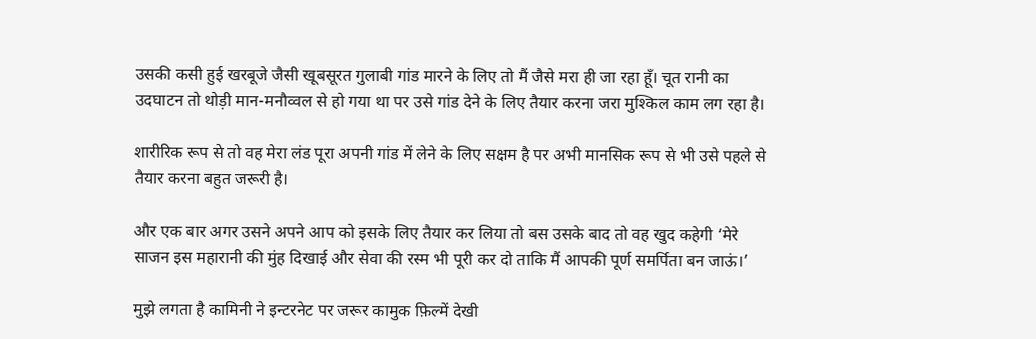उसकी कसी हुई खरबूजे जैसी खूबसूरत गुलाबी गांड मारने के लिए तो मैं जैसे मरा ही जा रहा हूँ। चूत रानी का उदघाटन तो थोड़ी मान-मनौव्वल से हो गया था पर उसे गांड देने के लिए तैयार करना जरा मुश्किल काम लग रहा है।

शारीरिक रूप से तो वह मेरा लंड पूरा अपनी गांड में लेने के लिए सक्षम है पर अभी मानसिक रूप से भी उसे पहले से तैयार करना बहुत जरूरी है।

और एक बार अगर उसने अपने आप को इसके लिए तैयार कर लिया तो बस उसके बाद तो वह खुद कहेगी ‘मेरे साजन इस महारानी की मुंह दिखाई और सेवा की रस्म भी पूरी कर दो ताकि मैं आपकी पूर्ण समर्पिता बन जाऊं।’

मुझे लगता है कामिनी ने इन्टरनेट पर जरूर कामुक फ़िल्में देखी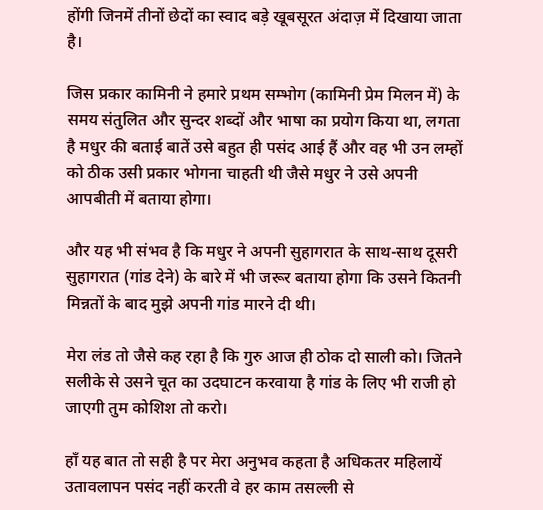होंगी जिनमें तीनों छेदों का स्वाद बड़े खूबसूरत अंदाज़ में दिखाया जाता है।

जिस प्रकार कामिनी ने हमारे प्रथम सम्भोग (कामिनी प्रेम मिलन में) के समय संतुलित और सुन्दर शब्दों और भाषा का प्रयोग किया था, लगता है मधुर की बताई बातें उसे बहुत ही पसंद आई हैं और वह भी उन लम्हों को ठीक उसी प्रकार भोगना चाहती थी जैसे मधुर ने उसे अपनी आपबीती में बताया होगा।

और यह भी संभव है कि मधुर ने अपनी सुहागरात के साथ-साथ दूसरी सुहागरात (गांड देने) के बारे में भी जरूर बताया होगा कि उसने कितनी मिन्नतों के बाद मुझे अपनी गांड मारने दी थी।

मेरा लंड तो जैसे कह रहा है कि गुरु आज ही ठोक दो साली को। जितने सलीके से उसने चूत का उदघाटन करवाया है गांड के लिए भी राजी हो जाएगी तुम कोशिश तो करो।

हाँ यह बात तो सही है पर मेरा अनुभव कहता है अधिकतर महिलायें उतावलापन पसंद नहीं करती वे हर काम तसल्ली से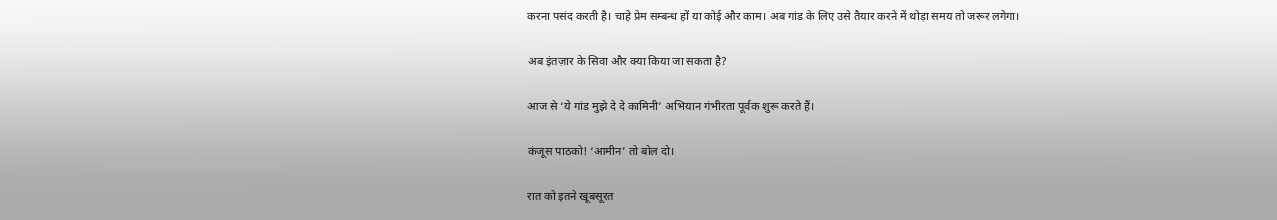करना पसंद करती है। चाहे प्रेम सम्बन्ध हों या कोई और काम। अब गांड के लिए उसे तैयार करने में थोड़ा समय तो जरूर लगेगा।

अब इंतज़ार के सिवा और क्या किया जा सकता है?

आज से ‘ये गांड मुझे दे दे कामिनी’ अभियान गंभीरता पूर्वक शुरू करते हैं।

कंजूस पाठको! ‘आमीन’ तो बोल दो।

रात को इतने खूबसूरत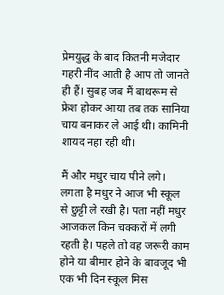प्रेमयुद्ध के बाद कितनी मजेदार गहरी नींद आती है आप तो जानते ही हैं। सुबह जब मैं बाथरूम से फ्रेश होकर आया तब तक सानिया चाय बनाकर ले आई थी। कामिनी शायद नहा रही थी।

मैं और मधुर चाय पीने लगे। लगता है मधुर ने आज भी स्कूल से छुट्टी ले रखी है। पता नहीं मधुर आजकल किन चक्करों में लगी रहती है। पहले तो वह जरूरी काम होने या बीमार होने के बावजूद भी एक भी दिन स्कूल मिस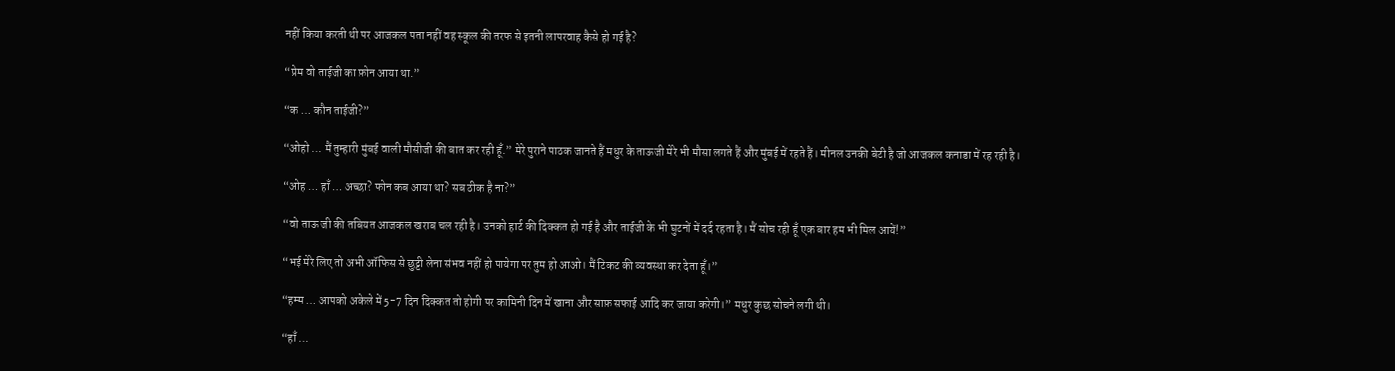नहीं किया करती थी पर आजकल पता नहीं वह स्कूल की तरफ से इतनी लापरवाह कैसे हो गई है?

“प्रेम वो ताईजी का फ़ोन आया था.”

“क … कौन ताईजी?”

“ओहो … मैं तुम्हारी मुंबई वाली मौसीजी की बात कर रही हूँ.” मेरे पुराने पाठक जानते हैं मधुर के ताऊजी मेरे भी मौसा लगते हैं और मुंबई में रहते हैं। मीनल उनकी बेटी है जो आजकल कनाडा में रह रही है।

“ओह … हाँ … अच्छा? फोन कब आया था? सब ठीक है ना?”

“वो ताऊ जी की तबियत आजकल खराब चल रही है। उनको हार्ट की दिक्कत हो गई है और ताईजी के भी घुटनों में दर्द रहता है। मैं सोच रही हूँ एक बार हम भी मिल आयें!”

“भई मेरे लिए तो अभी ऑफिस से छुट्टी लेना संभव नहीं हो पायेगा पर तुम हो आओ। मैं टिकट की व्यवस्था कर देता हूँ।”

“हम्म … आपको अकेले में 5-7 दिन दिक्कत तो होगी पर कामिनी दिन में खाना और साफ़ सफाई आदि कर जाया करेगी।” मधुर कुछ सोचने लगी थी।

“हाँ …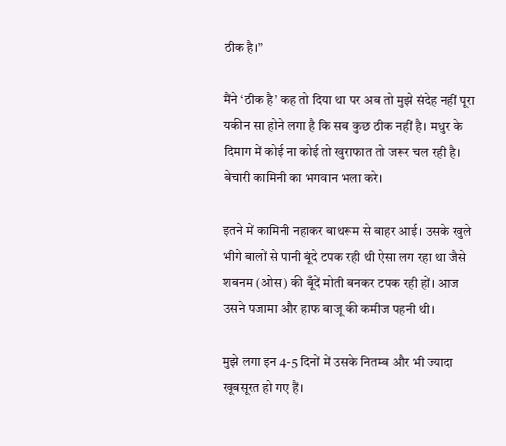ठीक है।”

मैंने ‘ठीक है’ कह तो दिया था पर अब तो मुझे संदेह नहीं पूरा यकीन सा होने लगा है कि सब कुछ ठीक नहीं है। मधुर के दिमाग में कोई ना कोई तो खुराफात तो जरूर चल रही है। बेचारी कामिनी का भगवान भला करे।

इतने में कामिनी नहाकर बाथरूम से बाहर आई। उसके खुले भीगे बालों से पानी बूंदे टपक रही थी ऐसा लग रहा था जैसे शबनम (ओस) की बूँदें मोती बनकर टपक रही हों। आज उसने पजामा और हाफ बाजू की कमीज पहनी थी।

मुझे लगा इन 4-5 दिनों में उसके नितम्ब और भी ज्यादा खूबसूरत हो गए हैं।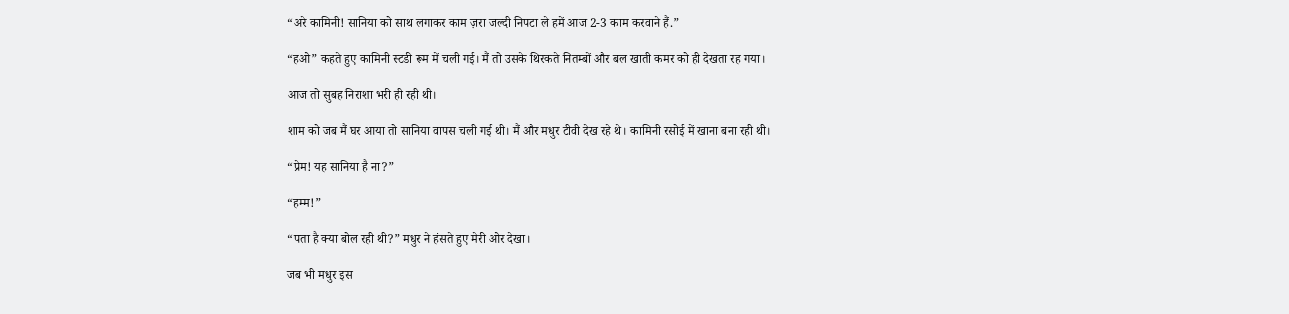“अरे कामिनी! सानिया को साथ लगाकर काम ज़रा जल्दी निपटा ले हमें आज 2-3 काम करवाने हैं.”

“हओ” कहते हुए कामिनी स्टडी रूम में चली गई। मैं तो उसके थिरकते नितम्बों और बल खाती कमर को ही देखता रह गया।

आज तो सुबह निराशा भरी ही रही थी।

शाम को जब मैं घर आया तो सानिया वापस चली गई थी। मैं और मधुर टीवी देख रहे थे। कामिनी रसोई में खाना बना रही थी।

“प्रेम! यह सानिया है ना?”

“हम्म!”

“पता है क्या बोल रही थी?” मधुर ने हंसते हुए मेरी ओर देखा।

जब भी मधुर इस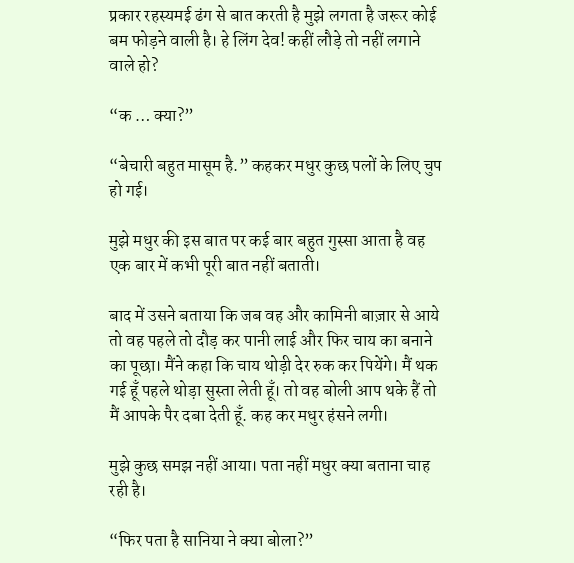प्रकार रहस्यमई ढंग से बात करती है मुझे लगता है जरूर कोई बम फोड़ने वाली है। हे लिंग देव! कहीं लौड़े तो नहीं लगाने वाले हो?

“क … क्या?”

“बेचारी बहुत मासूम है.” कहकर मधुर कुछ पलों के लिए चुप हो गई।

मुझे मधुर की इस बात पर कई बार बहुत गुस्सा आता है वह एक बार में कभी पूरी बात नहीं बताती।

बाद में उसने बताया कि जब वह और कामिनी बाज़ार से आये तो वह पहले तो दौड़ कर पानी लाई और फिर चाय का बनाने का पूछा। मैंने कहा कि चाय थोड़ी देर रुक कर पियेंगे। मैं थक गई हूँ पहले थोड़ा सुस्ता लेती हूँ। तो वह बोली आप थके हैं तो मैं आपके पैर दबा देती हूँ. कह कर मधुर हंसने लगी।

मुझे कुछ समझ नहीं आया। पता नहीं मधुर क्या बताना चाह रही है।

“फिर पता है सानिया ने क्या बोला?”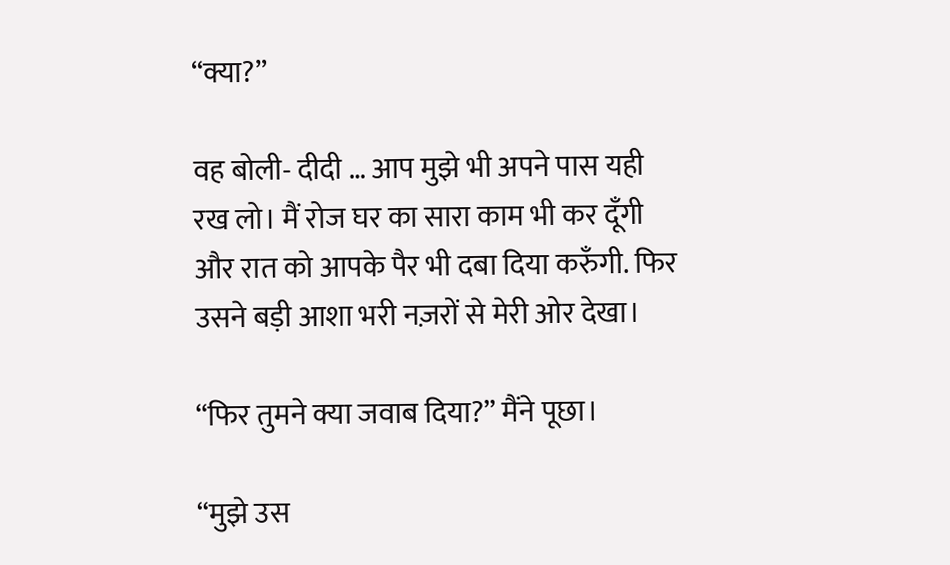“क्या?”

वह बोली- दीदी … आप मुझे भी अपने पास यही रख लो। मैं रोज घर का सारा काम भी कर दूँगी और रात को आपके पैर भी दबा दिया करुँगी. फिर उसने बड़ी आशा भरी नज़रों से मेरी ओर देखा।

“फिर तुमने क्या जवाब दिया?” मैंने पूछा।

“मुझे उस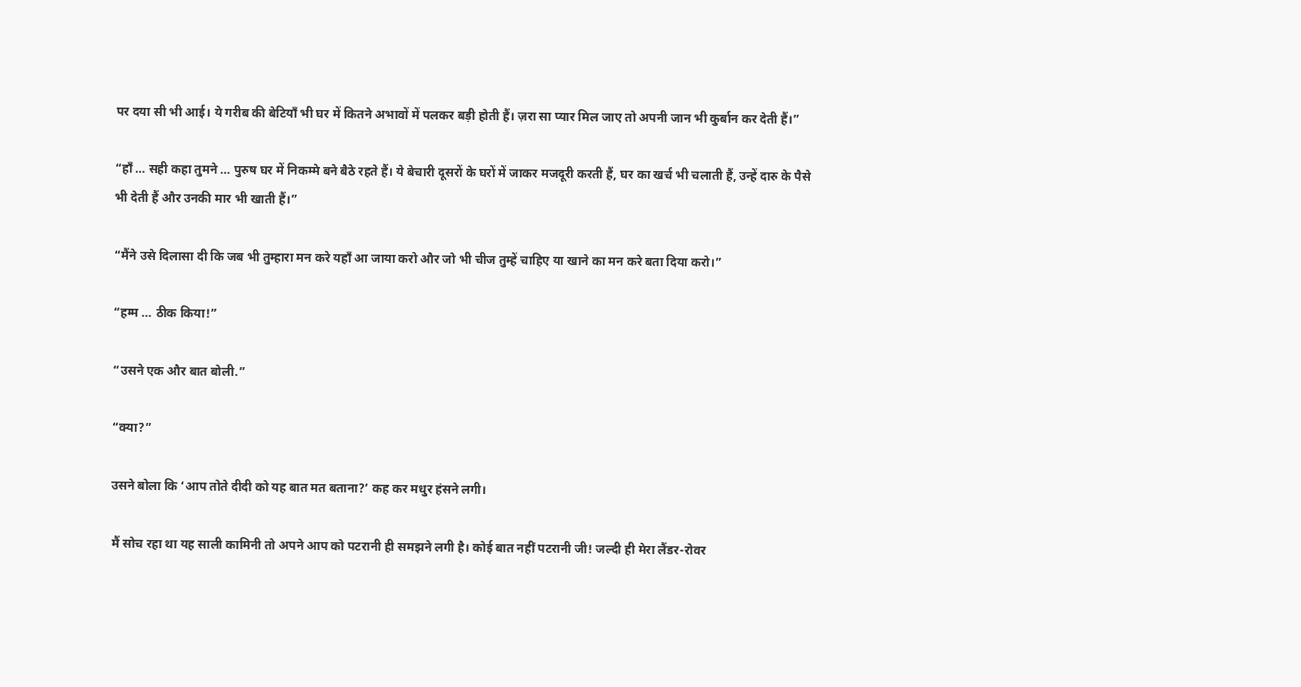पर दया सी भी आई। ये गरीब की बेटियाँ भी घर में कितने अभावों में पलकर बड़ी होती हैं। ज़रा सा प्यार मिल जाए तो अपनी जान भी कुर्बान कर देती हैं।”

“हाँ … सही कहा तुमने … पुरुष घर में निकम्मे बने बैठे रहते हैं। ये बेचारी दूसरों के घरों में जाकर मजदूरी करती हैं, घर का खर्च भी चलाती हैं, उन्हें दारु के पैसे भी देती हैं और उनकी मार भी खाती हैं।”

“मैंने उसे दिलासा दी कि जब भी तुम्हारा मन करे यहाँ आ जाया करो और जो भी चीज तुम्हें चाहिए या खाने का मन करे बता दिया करो।”

“हम्म … ठीक किया!”

“उसने एक और बात बोली.”

“क्या?”

उसने बोला कि ‘आप तोते दीदी को यह बात मत बताना?’ कह कर मधुर हंसने लगी।

मैं सोच रहा था यह साली कामिनी तो अपने आप को पटरानी ही समझने लगी है। कोई बात नहीं पटरानी जी! जल्दी ही मेरा लैंडर-रोवर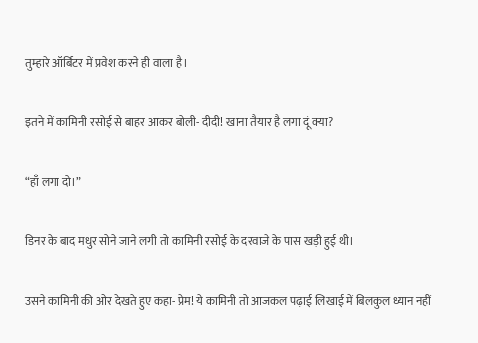तुम्हारे ऑर्बिटर में प्रवेश करने ही वाला है।

इतने में कामिनी रसोई से बाहर आकर बोली- दीदी! खाना तैयार है लगा दूं क्या?

“हाँ लगा दो।”

डिनर के बाद मधुर सोने जाने लगी तो कामिनी रसोई के दरवाजे के पास खड़ी हुई थी।

उसने कामिनी की ओर देखते हुए कहा- प्रेम! ये कामिनी तो आजकल पढ़ाई लिखाई में बिलकुल ध्यान नहीं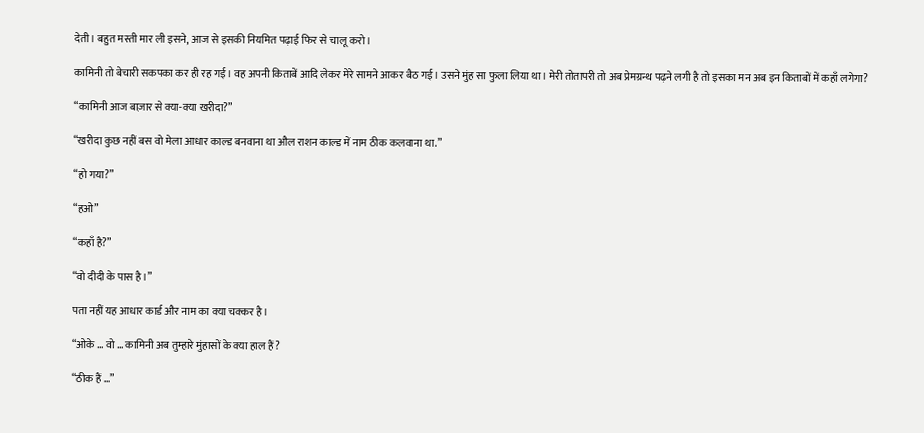देती। बहुत मस्ती मार ली इसने, आज से इसकी नियमित पढ़ाई फिर से चालू करो।

कामिनी तो बेचारी सकपका कर ही रह गई। वह अपनी किताबें आदि लेकर मेरे सामने आकर बैठ गई। उसने मुंह सा फुला लिया था। मेरी तोतापरी तो अब प्रेमग्रन्थ पढ़ने लगी है तो इसका मन अब इन किताबों में कहाँ लगेगा?

“कामिनी आज बाज़ार से क्या-क्या खरीदा?”

“खरीदा कुछ नहीं बस वो मेला आधार काल्ड बनवाना था औल राशन काल्ड में नाम ठीक कलवाना था.”

“हो गया?”

“हओ”

“कहाँ है?”

“वो दीदी के पास है।”

पता नहीं यह आधार कार्ड और नाम का क्या चक्कर है।

“ओके … वो … कामिनी अब तुम्हारे मुंहासों के क्या हाल हैं?

“ठीक हैं …”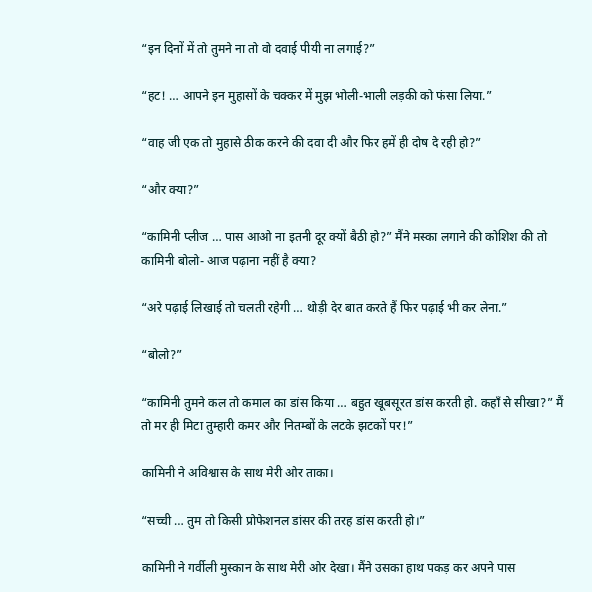“इन दिनों में तो तुमने ना तो वो दवाई पीयी ना लगाई?”

“हट! … आपने इन मुहासों के चक्कर में मुझ भोली-भाली लड़की को फंसा लिया.”

“वाह जी एक तो मुहासे ठीक करने की दवा दी और फिर हमें ही दोष दे रही हो?”

“और क्या?”

“कामिनी प्लीज … पास आओ ना इतनी दूर क्यों बैठी हो?” मैंने मस्का लगाने की कोशिश की तो कामिनी बोलो- आज पढ़ाना नहीं है क्या?

“अरे पढ़ाई लिखाई तो चलती रहेगी … थोड़ी देर बात करते हैं फिर पढ़ाई भी कर लेना.”

“बोलो?”

“कामिनी तुमने कल तो कमाल का डांस किया … बहुत खूबसूरत डांस करती हो. कहाँ से सीखा?” मैं तो मर ही मिटा तुम्हारी कमर और नितम्बों के लटके झटकों पर!”

कामिनी ने अविश्वास के साथ मेरी ओर ताका।

“सच्ची … तुम तो किसी प्रोफेशनल डांसर की तरह डांस करती हो।”

कामिनी ने गर्वीली मुस्कान के साथ मेरी ओर देखा। मैंने उसका हाथ पकड़ कर अपने पास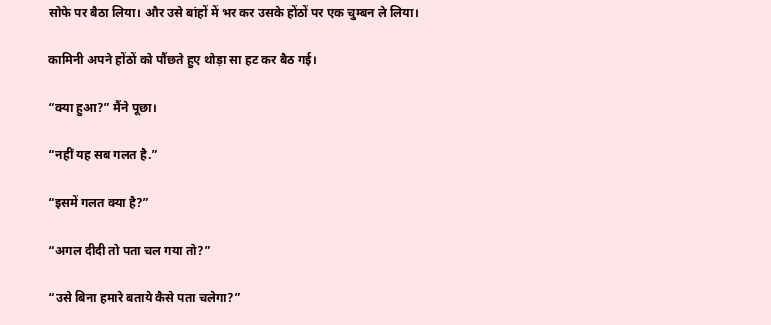सोफे पर बैठा लिया। और उसे बांहों में भर कर उसके होंठों पर एक चुम्बन ले लिया।

कामिनी अपने होंठों को पौंछते हुए थोड़ा सा हट कर बैठ गई।

“क्या हुआ?” मैंने पूछा।

“नहीं यह सब गलत है.”

“इसमें गलत क्या है?”

“अगल दीदी तो पता चल गया तो?”

“उसे बिना हमारे बताये कैसे पता चलेगा?”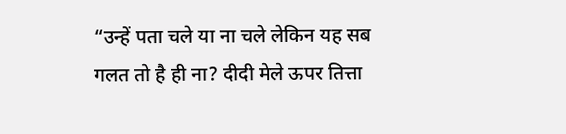“उन्हें पता चले या ना चले लेकिन यह सब गलत तो है ही ना? दीदी मेले ऊपर तित्ता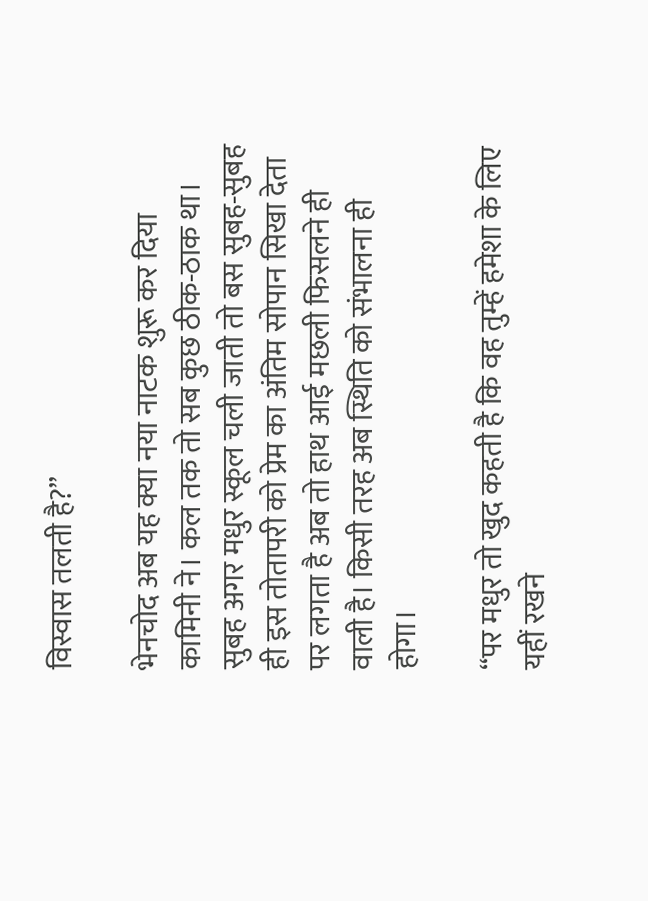विस्वास तलती है?”

भेनचोद अब यह क्या नया नाटक शुरू कर दिया कामिनी ने। कल तक तो सब कुछ ठीक-ठाक था। सुबह अगर मधुर स्कूल चली जाती तो बस सुबह-सुबह ही इस तोतापरी को प्रेम का अंतिम सोपान सिखा देता पर लगता है अब तो हाथ आई मछली फिसलने ही वाली है। किसी तरह अब स्थिति को संभालना ही होगा।

“पर मधुर तो खुद कहती है कि वह तुम्हें हमेशा के लिए यहीं रखने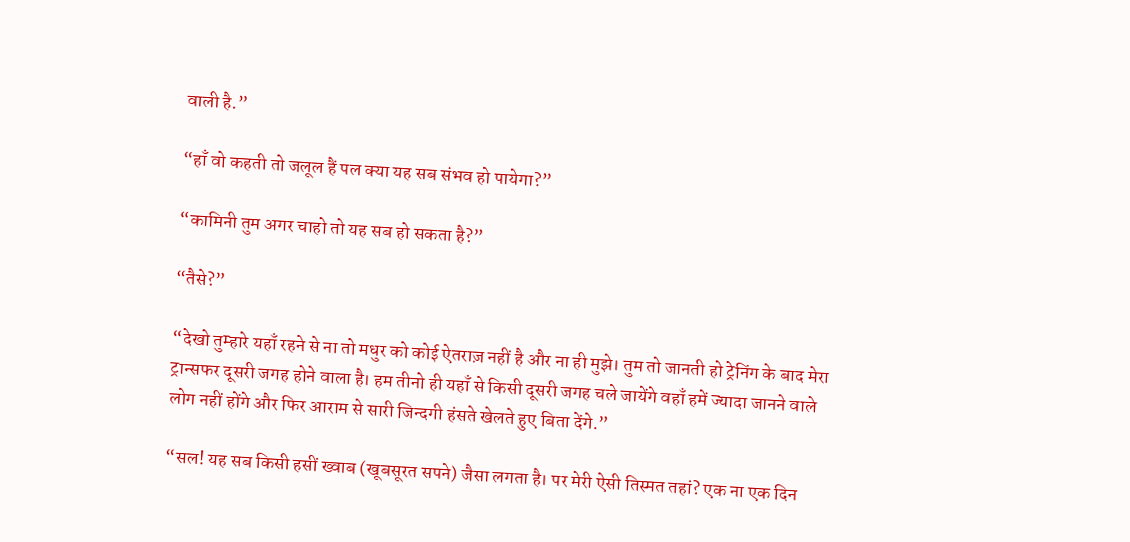वाली है.”

“हाँ वो कहती तो जलूल हैं पल क्या यह सब संभव हो पायेगा?”

“कामिनी तुम अगर चाहो तो यह सब हो सकता है?”

“तैसे?”

“देखो तुम्हारे यहाँ रहने से ना तो मधुर को कोई ऐतराज़ नहीं है और ना ही मुझे। तुम तो जानती हो ट्रेनिंग के बाद मेरा ट्रान्सफर दूसरी जगह होने वाला है। हम तीनो ही यहाँ से किसी दूसरी जगह चले जायेंगे वहाँ हमें ज्यादा जानने वाले लोग नहीं होंगे और फिर आराम से सारी जिन्दगी हंसते खेलते हुए बिता देंगे.”

“सल! यह सब किसी हसीं ख्वाब (खूबसूरत सपने) जैसा लगता है। पर मेरी ऐसी तिस्मत तहां? एक ना एक दिन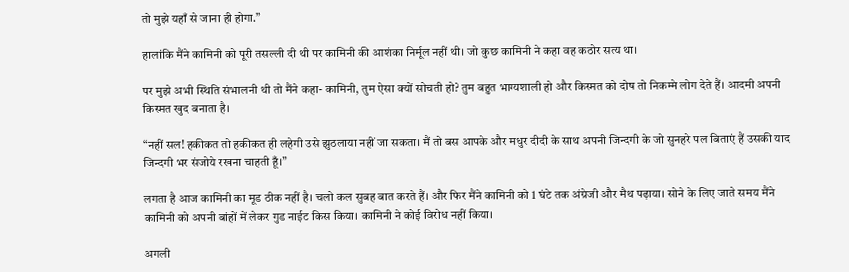तो मुझे यहाँ से जाना ही होगा.”

हालांकि मैंने कामिनी को पूरी तसल्ली दी थी पर कामिनी की आशंका निर्मूल नहीं थी। जो कुछ कामिनी ने कहा वह कठोर सत्य था।

पर मुझे अभी स्थिति संभालनी थी तो मैंने कहा- कामिनी, तुम ऐसा क्यों सोचती हो? तुम बहुत भाग्यशाली हो और किस्मत को दोष तो निकम्मे लोग देते हैं। आदमी अपनी किस्मत खुद बनाता है।

“नहीं सल! हकीकत तो हकीकत ही लहेगी उसे झुठलाया नहीं जा सकता। मैं तो बस आपके और मधुर दीदी के साथ अपनी जिन्दगी के जो सुनहरे पल बिताएं हैं उसकी याद जिन्दगी भर संजोये रखना चाहती हूँ।”

लगता है आज कामिनी का मूड ठीक नहीं है। चलो कल सुबह बात करते हैं। और फिर मैंने कामिनी को 1 घंटे तक अंग्रेजी और मैथ पढ़ाया। सोने के लिए जाते समय मैंने कामिनी को अपनी बांहों में लेकर गुड नाईट किस किया। कामिनी ने कोई विरोध नहीं किया।

अगली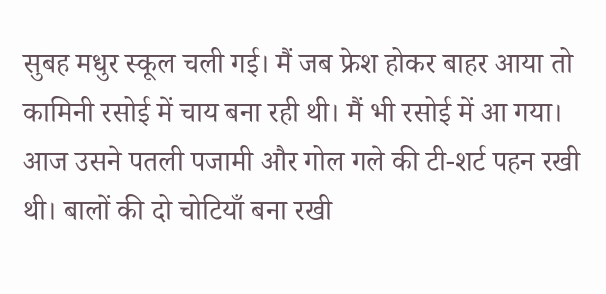सुबह मधुर स्कूल चली गई। मैं जब फ्रेश होकर बाहर आया तो कामिनी रसोई में चाय बना रही थी। मैं भी रसोई में आ गया। आज उसने पतली पजामी और गोल गले की टी-शर्ट पहन रखी थी। बालों की दो चोटियाँ बना रखी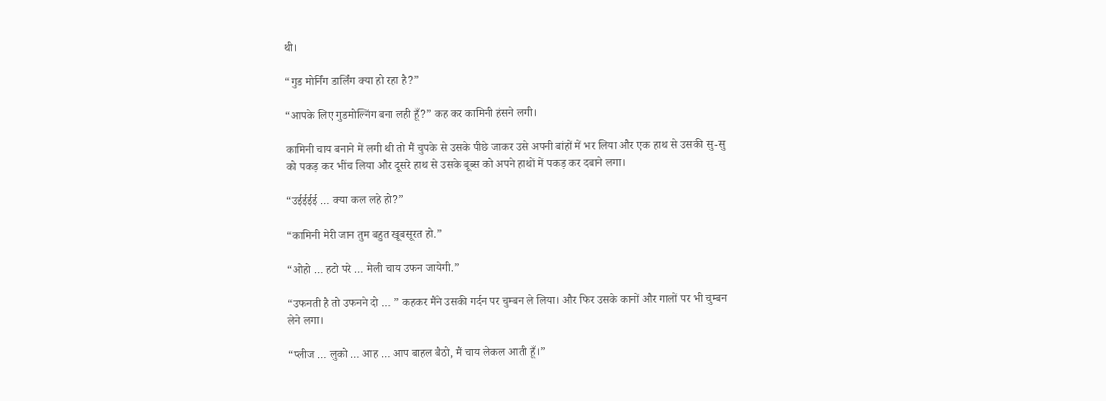थी।

“गुड मोर्निंग डार्लिंग क्या हो रहा है?”

“आपके लिए गुडमोल्निंग बना लही हूँ?” कह कर कामिनी हंसने लगी।

कामिनी चाय बनाने में लगी थी तो मैं चुपके से उसके पीछे जाकर उसे अपनी बांहों में भर लिया और एक हाथ से उसकी सु-सु को पकड़ कर भींच लिया और दूसरे हाथ से उसके बूब्स को अपने हाथों में पकड़ कर दबाने लगा।

“उईईईई … क्या कल लहे हो?”

“कामिनी मेरी जान तुम बहुत खूबसूरत हो.”

“ओहो … हटो परे … मेली चाय उफन जायेगी.”

“उफनती है तो उफनने दो … ” कहकर मैंने उसकी गर्दन पर चुम्बन ले लिया। और फिर उसके कानों और गालों पर भी चुम्बन लेने लगा।

“प्लीज … लुको … आह … आप बाहल बैठो, मैं चाय लेकल आती हूँ।”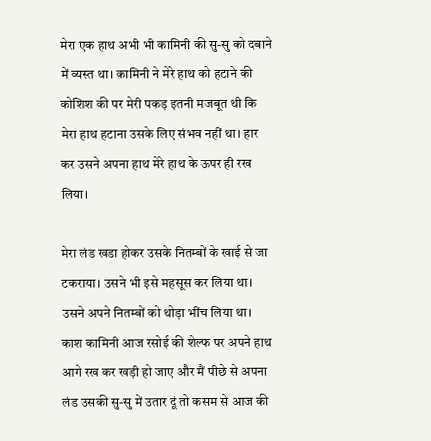मेरा एक हाथ अभी भी कामिनी की सु-सु को दबाने में व्यस्त था। कामिनी ने मेरे हाथ को हटाने की कोशिश की पर मेरी पकड़ इतनी मजबूत थी कि मेरा हाथ हटाना उसके लिए संभव नहीं था। हार कर उसने अपना हाथ मेरे हाथ के ऊपर ही रख लिया।

मेरा लंड खडा होकर उसके नितम्बों के खाई से जा टकराया। उसने भी इसे महसूस कर लिया था। उसने अपने नितम्बों को थोड़ा भींच लिया था। काश कामिनी आज रसोई की शेल्फ पर अपने हाथ आगे रख कर खड़ी हो जाए और मैं पीछे से अपना लंड उसकी सु-सु में उतार दूं तो कसम से आज की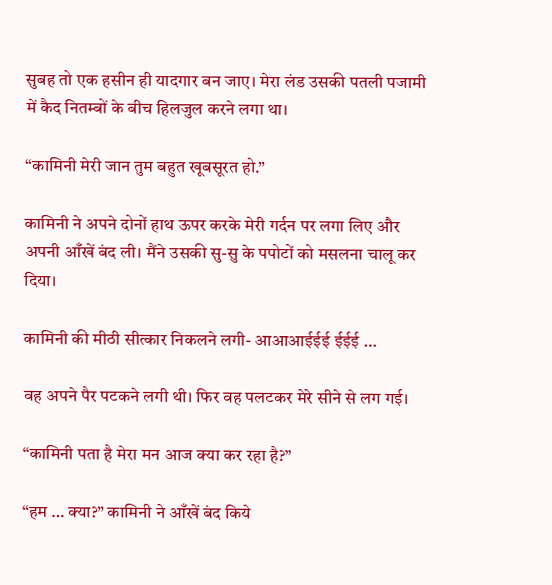सुबह तो एक हसीन ही यादगार बन जाए। मेरा लंड उसकी पतली पजामी में कैद नितम्बों के बीच हिलजुल करने लगा था।

“कामिनी मेरी जान तुम बहुत खूबसूरत हो.”

कामिनी ने अपने दोनों हाथ ऊपर करके मेरी गर्दन पर लगा लिए और अपनी आँखें बंद ली। मैंने उसकी सु-सु के पपोटों को मसलना चालू कर दिया।

कामिनी की मीठी सीत्कार निकलने लगी- आआआईईई ईईई …

वह अपने पैर पटकने लगी थी। फिर वह पलटकर मेरे सीने से लग गई।

“कामिनी पता है मेरा मन आज क्या कर रहा है?”

“हम … क्या?” कामिनी ने आँखें बंद किये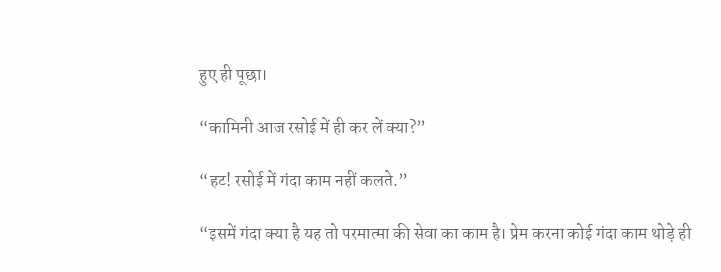हुए ही पूछा।

“कामिनी आज रसोई में ही कर लें क्या?”

“हट! रसोई में गंदा काम नहीं कलते.”

“इसमें गंदा क्या है यह तो परमात्मा की सेवा का काम है। प्रेम करना कोई गंदा काम थोड़े ही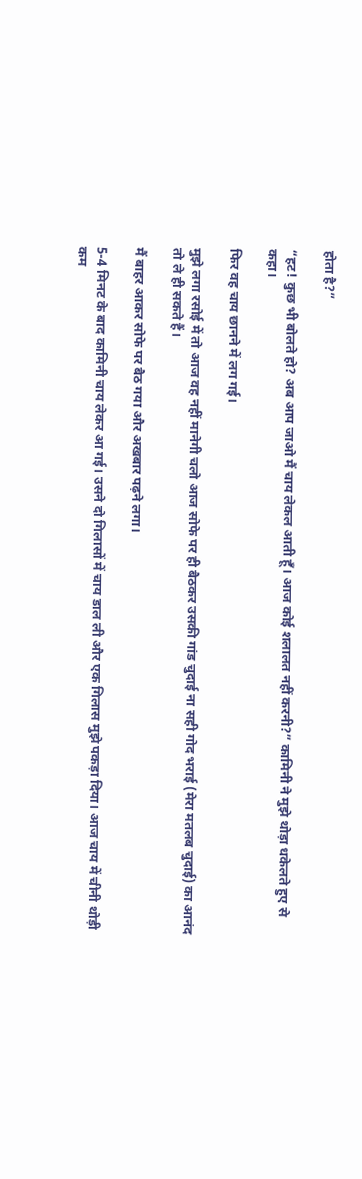होता है?”

“हट! कुछ भी बोलते हो? अब आप जाओ मैं चाय लेकल आती हूँ। आज कोई शलालत नहीं करनी?” कामिनी ने मुझे थोड़ा धकेलते हुए से कहा।

फिर वह चाय छानने में लग गई।

मुझे लगा रसोई में तो आज वह नहीं मानेगी चलो आज सोफे पर ही बैठकर उसकी गांड चुदाई ना सही गोद भराई (मेरा मतलब चुदाई) का आनंद तो ले ही सकते हैं।

मैं बाहर आकर सोफे पर बैठ गया और अखबार पढ़ने लगा।

5-4 मिनट के बाद कामिनी चाय लेकर आ गई। उसने दो गिलासों में चाय डाल ली और एक गिलास मुझे पकड़ा दिया। आज चाय में चीनी थोड़ी कम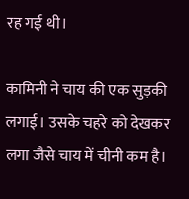रह गई थी।

कामिनी ने चाय की एक सुड़की लगाई। उसके चहरे को देखकर लगा जैसे चाय में चीनी कम है।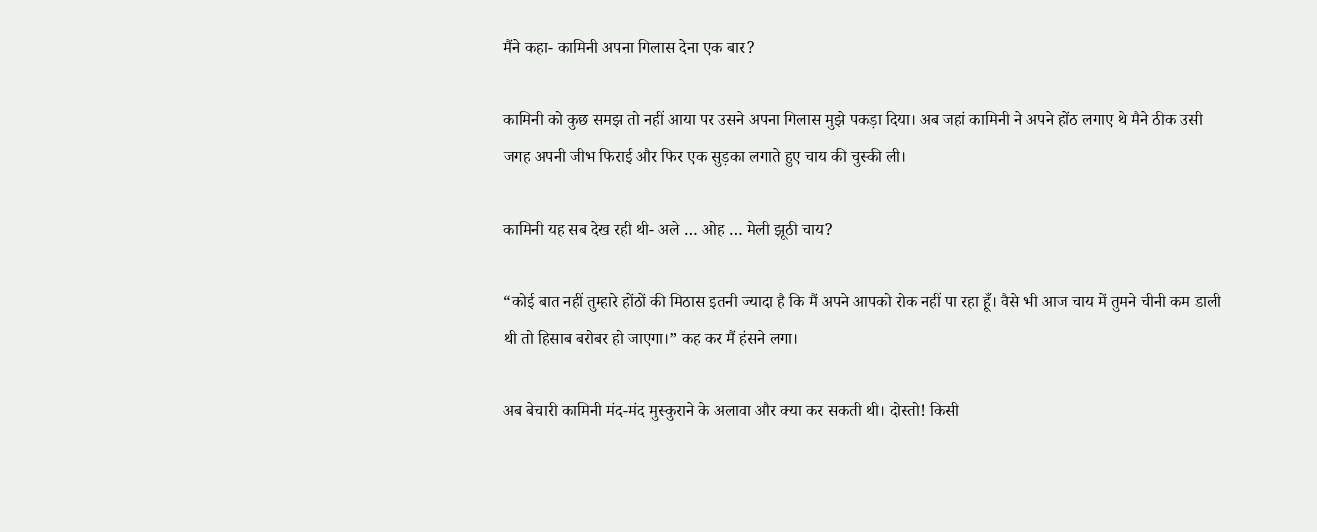मैंने कहा- कामिनी अपना गिलास देना एक बार?

कामिनी को कुछ समझ तो नहीं आया पर उसने अपना गिलास मुझे पकड़ा दिया। अब जहां कामिनी ने अपने होंठ लगाए थे मैने ठीक उसी जगह अपनी जीभ फिराई और फिर एक सुड़का लगाते हुए चाय की चुस्की ली।

कामिनी यह सब देख रही थी- अले … ओह … मेली झूठी चाय?

“कोई बात नहीं तुम्हारे होंठों की मिठास इतनी ज्यादा है कि मैं अपने आपको रोक नहीं पा रहा हूँ। वैसे भी आज चाय में तुमने चीनी कम डाली थी तो हिसाब बरोबर हो जाएगा।” कह कर मैं हंसने लगा।

अब बेचारी कामिनी मंद-मंद मुस्कुराने के अलावा और क्या कर सकती थी। दोस्तो! किसी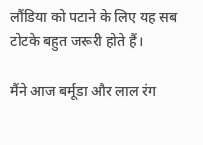लौंडिया को पटाने के लिए यह सब टोटके बहुत जरूरी होते हैं।

मैंने आज बर्मूडा और लाल रंग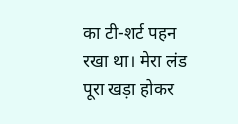का टी-शर्ट पहन रखा था। मेरा लंड पूरा खड़ा होकर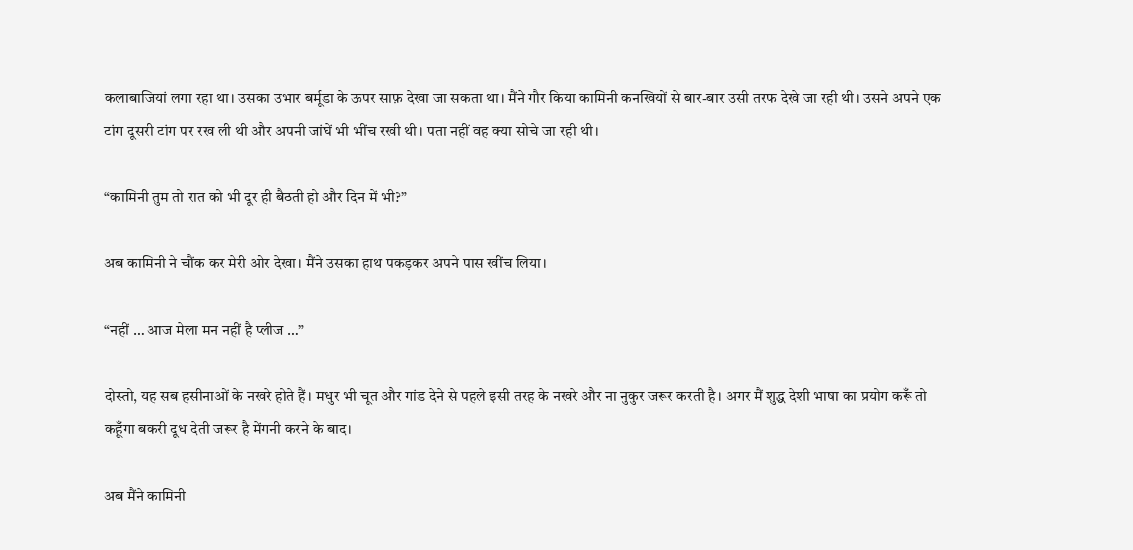कलाबाजियां लगा रहा था। उसका उभार बर्मूडा के ऊपर साफ़ देखा जा सकता था। मैंने गौर किया कामिनी कनखियों से बार-बार उसी तरफ देखे जा रही थी। उसने अपने एक टांग दूसरी टांग पर रख ली थी और अपनी जांघें भी भींच रखी थी। पता नहीं वह क्या सोचे जा रही थी।

“कामिनी तुम तो रात को भी दूर ही बैठती हो और दिन में भी?”

अब कामिनी ने चौंक कर मेरी ओर देखा। मैंने उसका हाथ पकड़कर अपने पास खींच लिया।

“नहीं … आज मेला मन नहीं है प्लीज …”

दोस्तो, यह सब हसीनाओं के नखरे होते हैं। मधुर भी चूत और गांड देने से पहले इसी तरह के नखरे और ना नुकुर जरूर करती है। अगर मैं शुद्ध देशी भाषा का प्रयोग करूँ तो कहूँगा बकरी दूध देती जरूर है मेंगनी करने के बाद।

अब मैंने कामिनी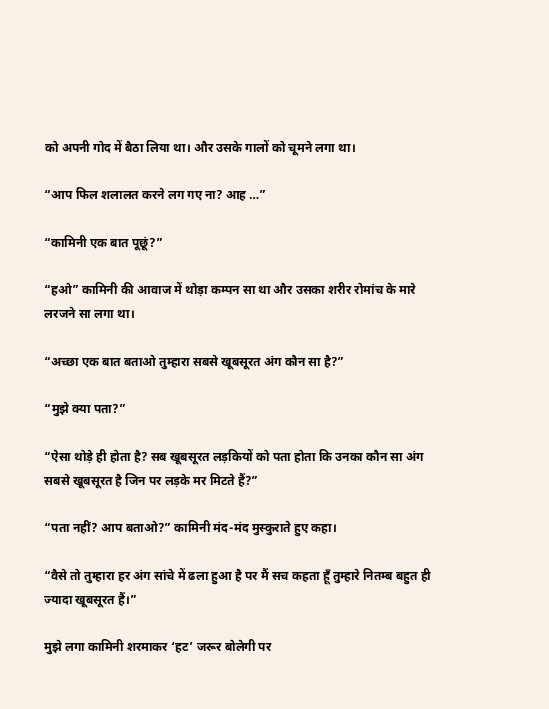को अपनी गोद में बैठा लिया था। और उसके गालों को चूमने लगा था।

“आप फिल शलालत करने लग गए ना? आह …”

“कामिनी एक बात पूछूं?”

“हओ” कामिनी की आवाज में थोड़ा कम्पन सा था और उसका शरीर रोमांच के मारे लरजने सा लगा था।

“अच्छा एक बात बताओ तुम्हारा सबसे खूबसूरत अंग कौन सा है?”

“मुझे क्या पता?”

“ऐसा थोड़े ही होता है? सब खूबसूरत लड़कियों को पता होता कि उनका कौन सा अंग सबसे खूबसूरत है जिन पर लड़के मर मिटते हैं?”

“पता नहीं? आप बताओ?” कामिनी मंद-मंद मुस्कुराते हुए कहा।

“वैसे तो तुम्हारा हर अंग सांचे में ढला हुआ है पर मैं सच कहता हूँ तुम्हारे नितम्ब बहुत ही ज्यादा खूबसूरत हैं।”

मुझे लगा कामिनी शरमाकर ‘हट’ जरूर बोलेगी पर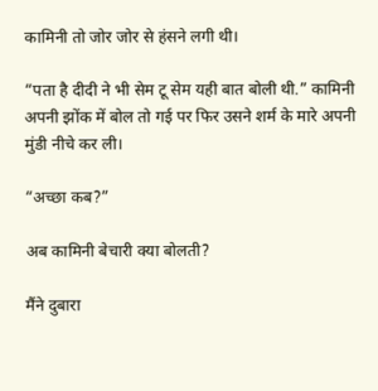कामिनी तो जोर जोर से हंसने लगी थी।

“पता है दीदी ने भी सेम टू सेम यही बात बोली थी.” कामिनी अपनी झोंक में बोल तो गई पर फिर उसने शर्म के मारे अपनी मुंडी नीचे कर ली।

“अच्छा कब?”

अब कामिनी बेचारी क्या बोलती?

मैंने दुबारा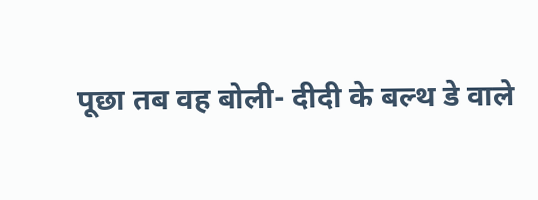पूछा तब वह बोली- दीदी के बल्थ डे वाले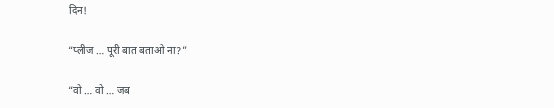दिन!

“प्लीज … पूरी बात बताओ ना?”

“वो … वो … जब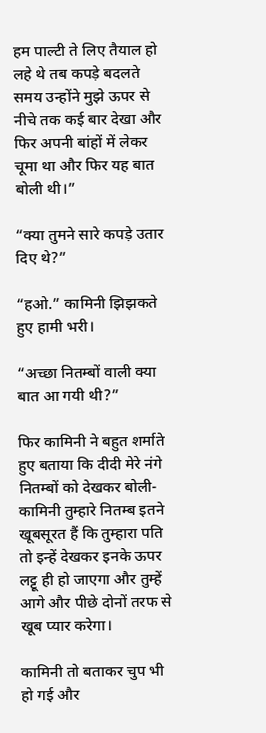हम पाल्टी ते लिए तैयाल हो लहे थे तब कपड़े बदलते समय उन्होंने मुझे ऊपर से नीचे तक कई बार देखा और फिर अपनी बांहों में लेकर चूमा था और फिर यह बात बोली थी।”

“क्या तुमने सारे कपड़े उतार दिए थे?”

“हओ.” कामिनी झिझकते हुए हामी भरी।

“अच्छा नितम्बों वाली क्या बात आ गयी थी?”

फिर कामिनी ने बहुत शर्माते हुए बताया कि दीदी मेरे नंगे नितम्बों को देखकर बोली- कामिनी तुम्हारे नितम्ब इतने खूबसूरत हैं कि तुम्हारा पति तो इन्हें देखकर इनके ऊपर लट्टू ही हो जाएगा और तुम्हें आगे और पीछे दोनों तरफ से खूब प्यार करेगा।

कामिनी तो बताकर चुप भी हो गई और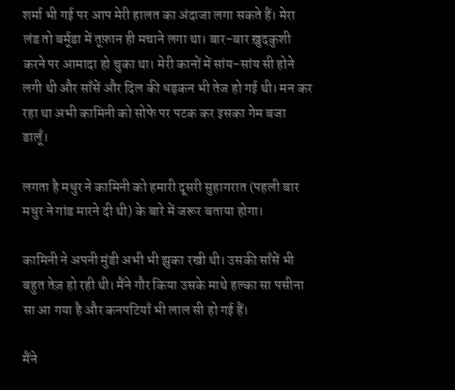शर्मा भी गई पर आप मेरी हालत का अंदाजा लगा सकते हैं। मेरा लंड तो बर्मूडा में तूफ़ान ही मचाने लगा था। बार-बार ख़ुदकुशी करने पर आमादा हो चुका था। मेरी कानों में सांय-सांय सी होने लगी थी और साँसें और दिल की धड़कन भी तेज हो गई थी। मन कर रहा था अभी कामिनी को सोफे पर पटक कर इसका गेम बजा डालूँ।

लगता है मधुर ने कामिनी को हमारी दूसरी सुहागरात (पहली बार मधुर ने गांड मारने दी थी) के बारे में जरूर बताया होगा।

कामिनी ने अपनी मुंडी अभी भी झुका रखी थी। उसकी साँसें भी बहुत तेज़ हो रही थी। मैंने गौर किया उसके माथे हल्का सा पसीना सा आ गया है और कनपटियाँ भी लाल सी हो गई हैं।

मैंने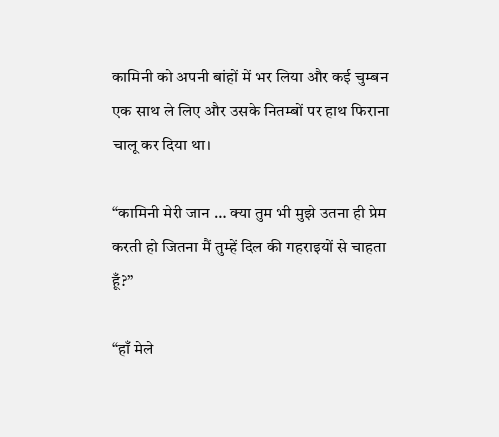कामिनी को अपनी बांहों में भर लिया और कई चुम्बन एक साथ ले लिए और उसके नितम्बों पर हाथ फिराना चालू कर दिया था।

“कामिनी मेरी जान … क्या तुम भी मुझे उतना ही प्रेम करती हो जितना मैं तुम्हें दिल की गहराइयों से चाहता हूँ?”

“हाँ मेले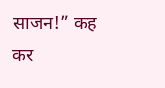साजन!” कह कर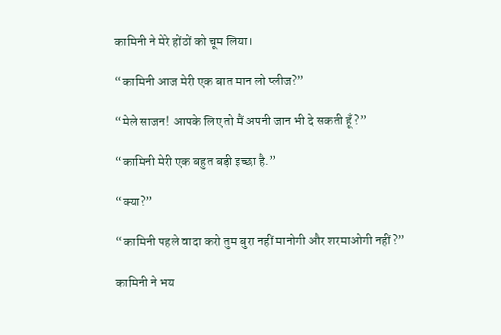कामिनी ने मेरे होंठों को चूम लिया।

“कामिनी आज मेरी एक बात मान लो प्लीज?”

“मेले साजन! आपके लिए तो मैं अपनी जान भी दे सकती हूँ?”

“कामिनी मेरी एक बहुत बड़ी इच्छा है.”

“क्या?”

“कामिनी पहले वादा करो तुम बुरा नहीं मानोगी और शरमाओगी नहीं?”

कामिनी ने भय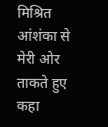मिश्रित आंशंका से मेरी ओर ताकते हुए कहा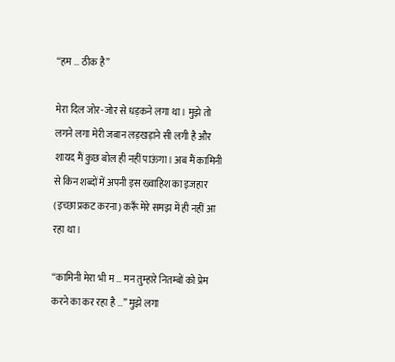“हम … ठीक है”

मेरा दिल जोर-जोर से धड़कने लगा था। मुझे तो लगने लगा मेरी जबान लड़खड़ाने सी लगी है और शायद मैं कुछ बोल ही नहीं पाऊंगा। अब मैं कामिनी से किन शब्दों में अपनी इस ख्वाहिश का इजहार (इच्छा प्रकट करना) करूँ मेरे समझ में ही नहीं आ रहा था।

“कामिनी मेरा भी म … मन तुम्हारे नितम्बों को प्रेम करने का कर रहा है …” मुझे लगा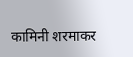कामिनी शरमाकर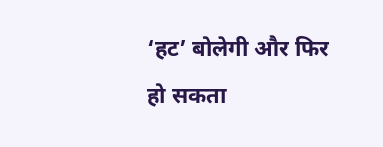‘हट’ बोलेगी और फिर हो सकता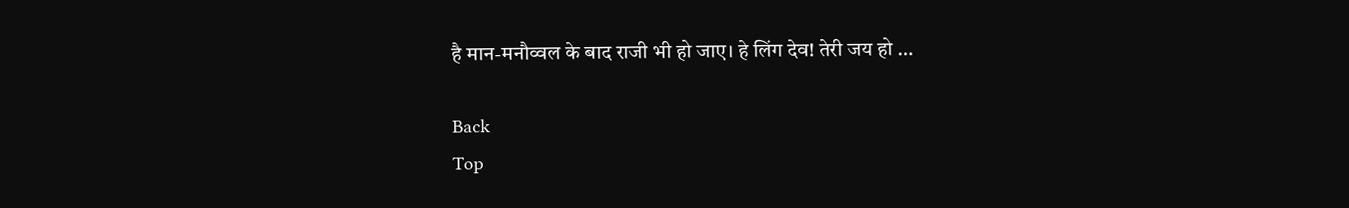है मान-मनौव्वल के बाद राजी भी हो जाए। हे लिंग देव! तेरी जय हो …

Back
Top